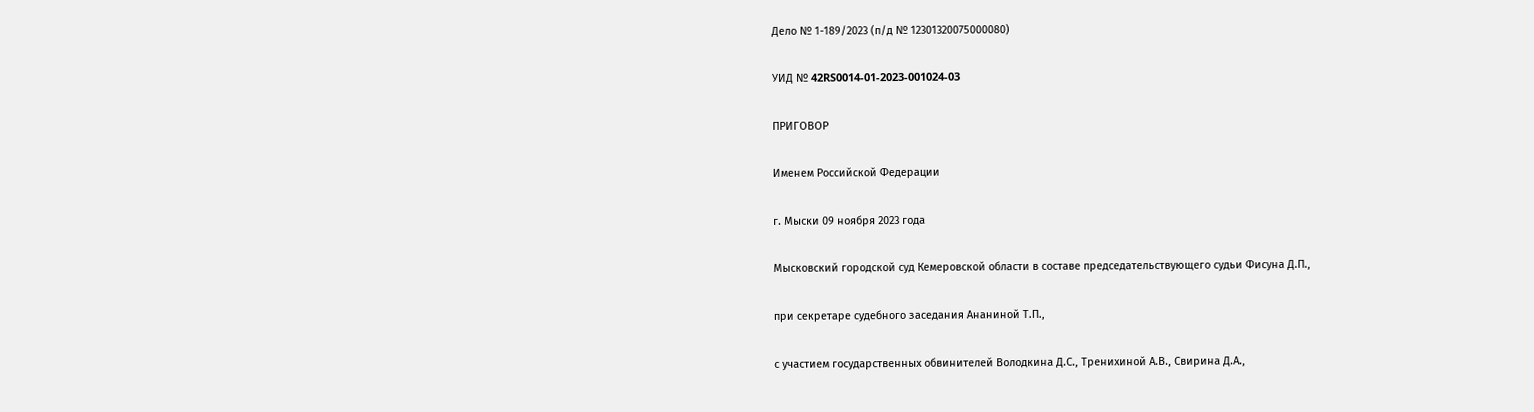Дело № 1-189/2023 (п/д № 12301320075000080)

УИД № 42RS0014-01-2023-001024-03

ПРИГОВОР

Именем Российской Федерации

г. Мыски 09 ноября 2023 года

Мысковский городской суд Кемеровской области в составе председательствующего судьи Фисуна Д.П.,

при секретаре судебного заседания Ананиной Т.П.,

с участием государственных обвинителей Володкина Д.С., Тренихиной А.В., Свирина Д.А.,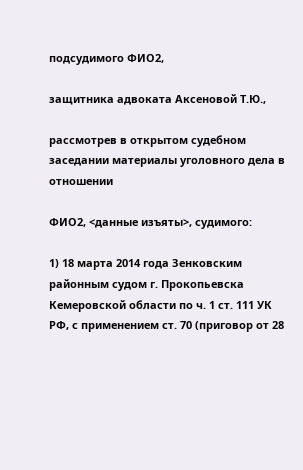подсудимого ФИО2,

защитника адвоката Аксеновой Т.Ю.,

рассмотрев в открытом судебном заседании материалы уголовного дела в отношении

ФИО2, <данные изъяты>, судимого:

1) 18 марта 2014 года Зенковским районным судом г. Прокопьевска Кемеровской области по ч. 1 ст. 111 УК РФ, с применением ст. 70 (приговор от 28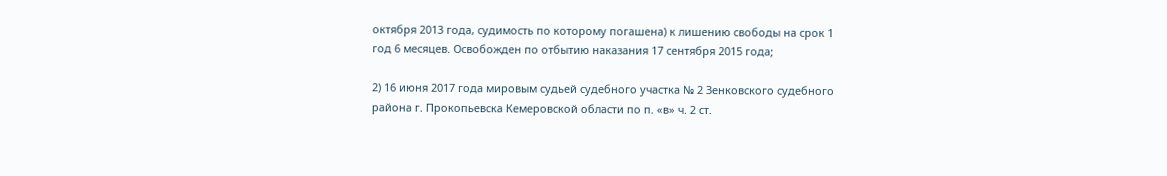октября 2013 года, судимость по которому погашена) к лишению свободы на срок 1 год 6 месяцев. Освобожден по отбытию наказания 17 сентября 2015 года;

2) 16 июня 2017 года мировым судьей судебного участка № 2 Зенковского судебного района г. Прокопьевска Кемеровской области по п. «в» ч. 2 ст.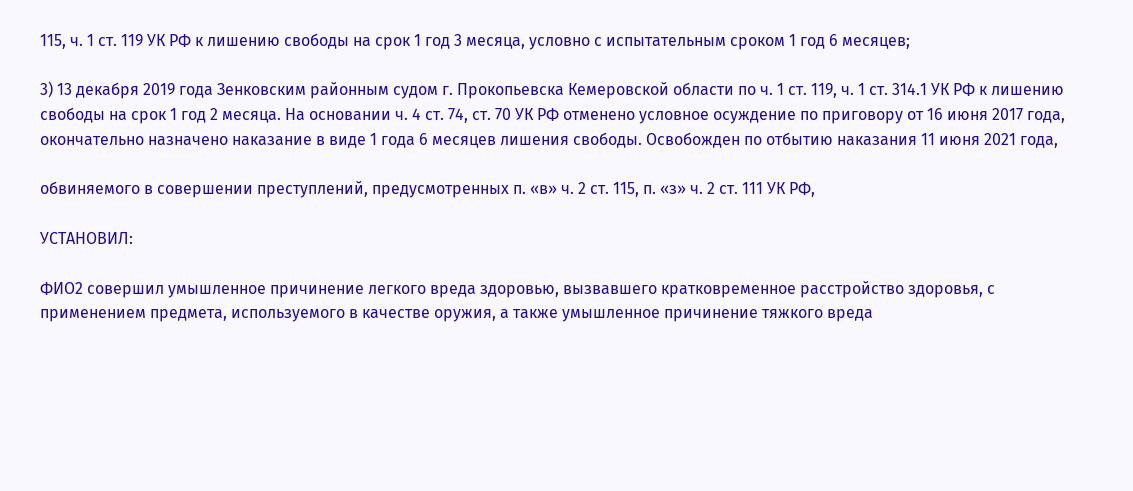115, ч. 1 ст. 119 УК РФ к лишению свободы на срок 1 год 3 месяца, условно с испытательным сроком 1 год 6 месяцев;

3) 13 декабря 2019 года Зенковским районным судом г. Прокопьевска Кемеровской области по ч. 1 ст. 119, ч. 1 ст. 314.1 УК РФ к лишению свободы на срок 1 год 2 месяца. На основании ч. 4 ст. 74, ст. 70 УК РФ отменено условное осуждение по приговору от 16 июня 2017 года, окончательно назначено наказание в виде 1 года 6 месяцев лишения свободы. Освобожден по отбытию наказания 11 июня 2021 года,

обвиняемого в совершении преступлений, предусмотренных п. «в» ч. 2 ст. 115, п. «з» ч. 2 ст. 111 УК РФ,

УСТАНОВИЛ:

ФИО2 совершил умышленное причинение легкого вреда здоровью, вызвавшего кратковременное расстройство здоровья, с применением предмета, используемого в качестве оружия, а также умышленное причинение тяжкого вреда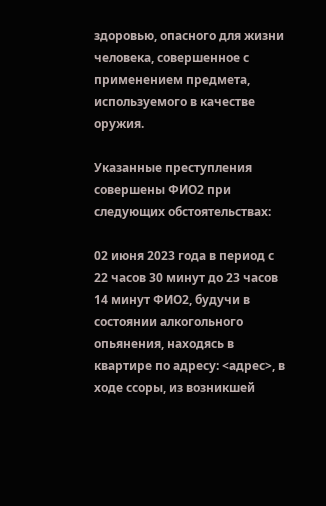здоровью, опасного для жизни человека, совершенное с применением предмета, используемого в качестве оружия.

Указанные преступления совершены ФИО2 при следующих обстоятельствах:

02 июня 2023 года в период с 22 часов 30 минут до 23 часов 14 минут ФИО2, будучи в состоянии алкогольного опьянения, находясь в квартире по адресу: <адрес>, в ходе ссоры, из возникшей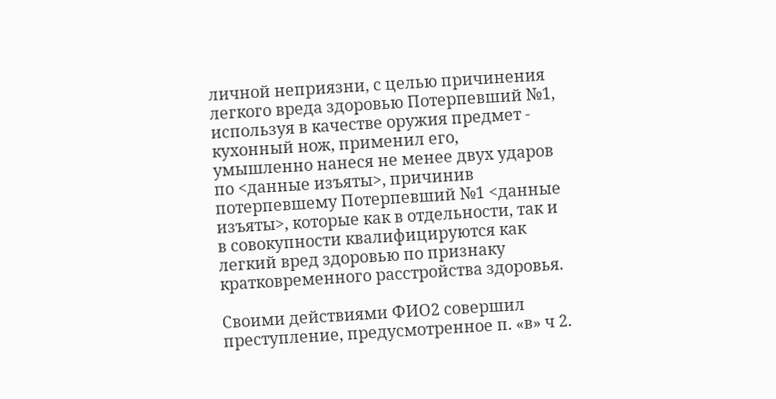личной неприязни, с целью причинения легкого вреда здоровью Потерпевший №1, используя в качестве оружия предмет - кухонный нож, применил его, умышленно нанеся не менее двух ударов по <данные изъяты>, причинив потерпевшему Потерпевший №1 <данные изъяты>, которые как в отдельности, так и в совокупности квалифицируются как легкий вред здоровью по признаку кратковременного расстройства здоровья.

Своими действиями ФИО2 совершил преступление, предусмотренное п. «в» ч 2.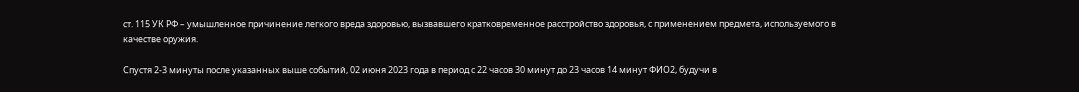ст. 115 УК РФ – умышленное причинение легкого вреда здоровью, вызвавшего кратковременное расстройство здоровья, с применением предмета, используемого в качестве оружия.

Спустя 2-3 минуты после указанных выше событий, 02 июня 2023 года в период с 22 часов 30 минут до 23 часов 14 минут ФИО2, будучи в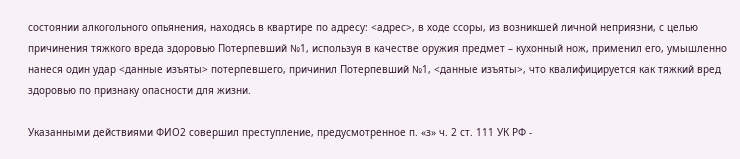состоянии алкогольного опьянения, находясь в квартире по адресу: <адрес>, в ходе ссоры, из возникшей личной неприязни, с целью причинения тяжкого вреда здоровью Потерпевший №1, используя в качестве оружия предмет – кухонный нож, применил его, умышленно нанеся один удар <данные изъяты> потерпевшего, причинил Потерпевший №1, <данные изъяты>, что квалифицируется как тяжкий вред здоровью по признаку опасности для жизни.

Указанными действиями ФИО2 совершил преступление, предусмотренное п. «з» ч. 2 ст. 111 УК РФ -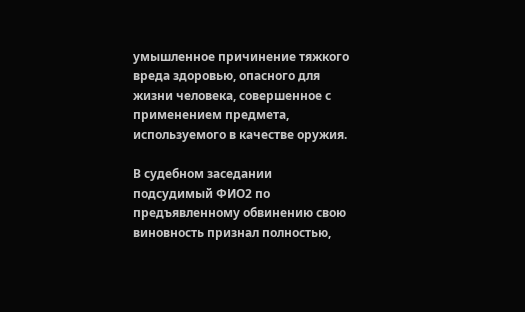умышленное причинение тяжкого вреда здоровью, опасного для жизни человека, совершенное с применением предмета, используемого в качестве оружия.

В судебном заседании подсудимый ФИО2 по предъявленному обвинению свою виновность признал полностью,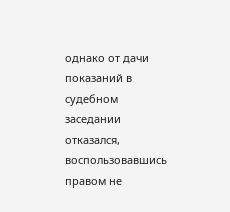однако от дачи показаний в судебном заседании отказался, воспользовавшись правом не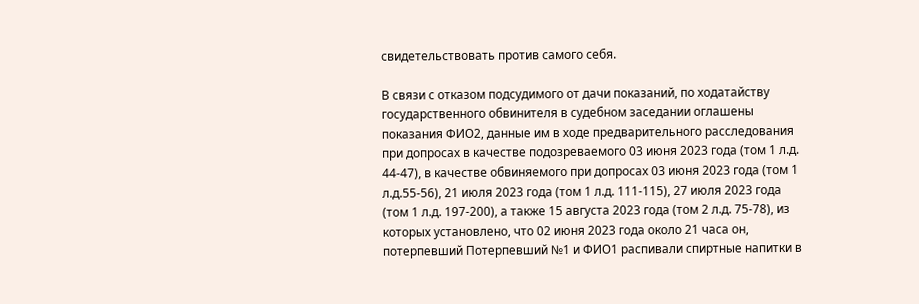свидетельствовать против самого себя.

В связи с отказом подсудимого от дачи показаний, по ходатайству государственного обвинителя в судебном заседании оглашены показания ФИО2, данные им в ходе предварительного расследования при допросах в качестве подозреваемого 03 июня 2023 года (том 1 л.д. 44-47), в качестве обвиняемого при допросах 03 июня 2023 года (том 1 л.д.55-56), 21 июля 2023 года (том 1 л.д. 111-115), 27 июля 2023 года (том 1 л.д. 197-200), а также 15 августа 2023 года (том 2 л.д. 75-78), из которых установлено, что 02 июня 2023 года около 21 часа он, потерпевший Потерпевший №1 и ФИО1 распивали спиртные напитки в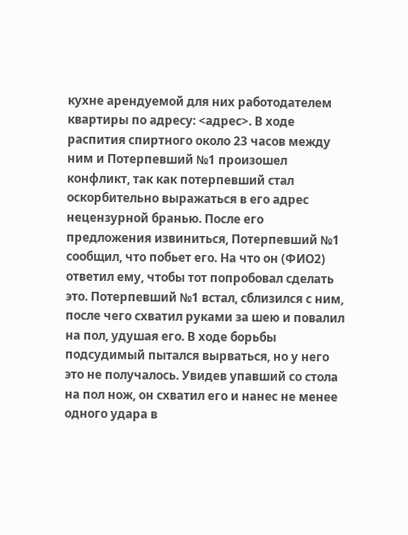кухне арендуемой для них работодателем квартиры по адресу: <адрес>. В ходе распития спиртного около 23 часов между ним и Потерпевший №1 произошел конфликт, так как потерпевший стал оскорбительно выражаться в его адрес нецензурной бранью. После его предложения извиниться, Потерпевший №1 сообщил, что побьет его. На что он (ФИО2) ответил ему, чтобы тот попробовал сделать это. Потерпевший №1 встал, сблизился с ним, после чего схватил руками за шею и повалил на пол, удушая его. В ходе борьбы подсудимый пытался вырваться, но у него это не получалось. Увидев упавший со стола на пол нож, он схватил его и нанес не менее одного удара в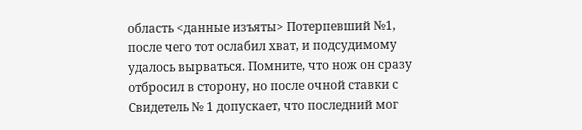область <данные изъяты> Потерпевший №1, после чего тот ослабил хват, и подсудимому удалось вырваться. Помните, что нож он сразу отбросил в сторону, но после очной ставки с Свидетель № 1 допускает, что последний мог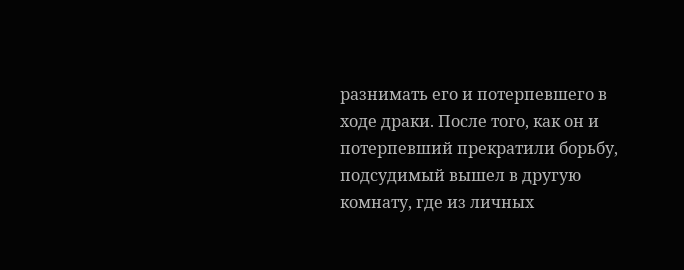разнимать его и потерпевшего в ходе драки. После того, как он и потерпевший прекратили борьбу, подсудимый вышел в другую комнату, где из личных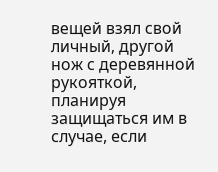вещей взял свой личный, другой нож с деревянной рукояткой, планируя защищаться им в случае, если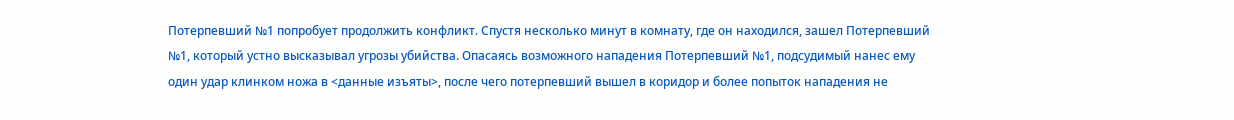Потерпевший №1 попробует продолжить конфликт. Спустя несколько минут в комнату, где он находился, зашел Потерпевший №1, который устно высказывал угрозы убийства. Опасаясь возможного нападения Потерпевший №1, подсудимый нанес ему один удар клинком ножа в <данные изъяты>, после чего потерпевший вышел в коридор и более попыток нападения не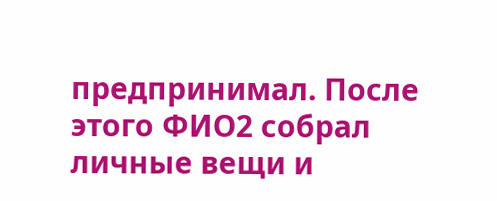предпринимал. После этого ФИО2 собрал личные вещи и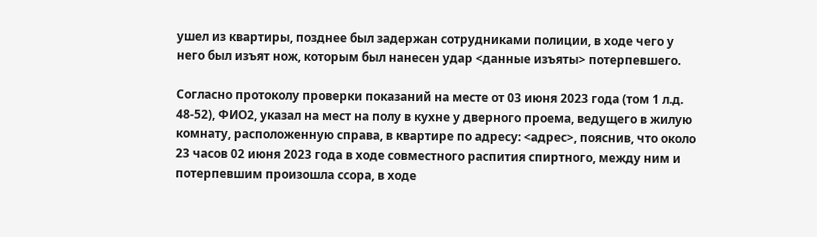ушел из квартиры, позднее был задержан сотрудниками полиции, в ходе чего у него был изъят нож, которым был нанесен удар <данные изъяты> потерпевшего.

Согласно протоколу проверки показаний на месте от 03 июня 2023 года (том 1 л.д. 48-52), ФИО2, указал на мест на полу в кухне у дверного проема, ведущего в жилую комнату, расположенную справа, в квартире по адресу: <адрес>, пояснив, что около 23 часов 02 июня 2023 года в ходе совместного распития спиртного, между ним и потерпевшим произошла ссора, в ходе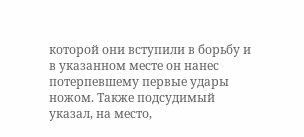которой они вступили в борьбу и в указанном месте он нанес потерпевшему первые удары ножом. Также подсудимый указал, на место,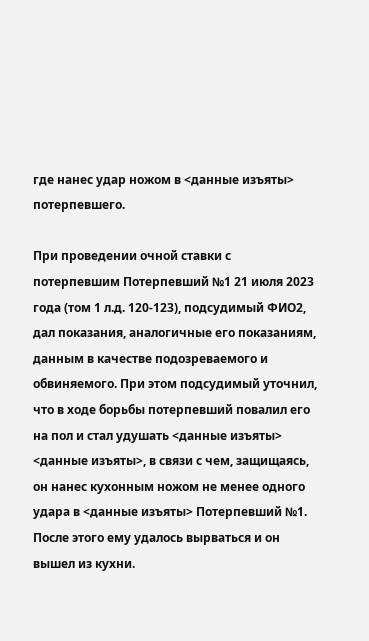где нанес удар ножом в <данные изъяты> потерпевшего.

При проведении очной ставки с потерпевшим Потерпевший №1 21 июля 2023 года (том 1 л.д. 120-123), подсудимый ФИО2, дал показания, аналогичные его показаниям, данным в качестве подозреваемого и обвиняемого. При этом подсудимый уточнил, что в ходе борьбы потерпевший повалил его на пол и стал удушать <данные изъяты> <данные изъяты>, в связи с чем, защищаясь, он нанес кухонным ножом не менее одного удара в <данные изъяты> Потерпевший №1. После этого ему удалось вырваться и он вышел из кухни.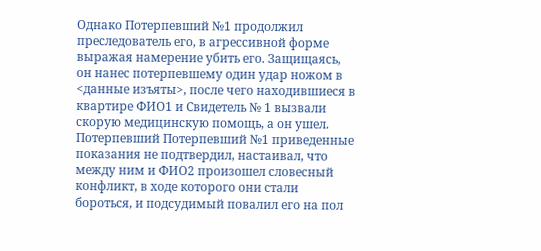Однако Потерпевший №1 продолжил преследователь его, в агрессивной форме выражая намерение убить его. Защищаясь, он нанес потерпевшему один удар ножом в <данные изъяты>, после чего находившиеся в квартире ФИО1 и Свидетель № 1 вызвали скорую медицинскую помощь, а он ушел. Потерпевший Потерпевший №1 приведенные показания не подтвердил, настаивал, что между ним и ФИО2 произошел словесный конфликт, в ходе которого они стали бороться, и подсудимый повалил его на пол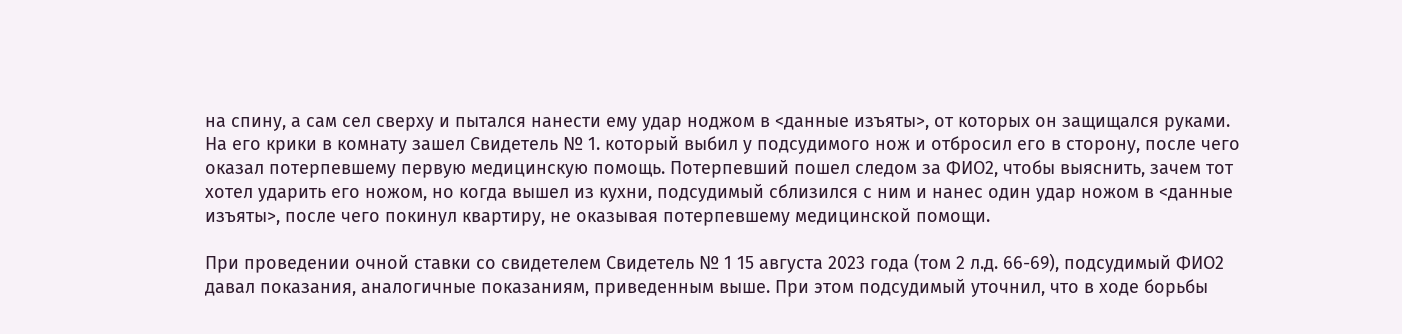на спину, а сам сел сверху и пытался нанести ему удар ноджом в <данные изъяты>, от которых он защищался руками. На его крики в комнату зашел Свидетель № 1. который выбил у подсудимого нож и отбросил его в сторону, после чего оказал потерпевшему первую медицинскую помощь. Потерпевший пошел следом за ФИО2, чтобы выяснить, зачем тот хотел ударить его ножом, но когда вышел из кухни, подсудимый сблизился с ним и нанес один удар ножом в <данные изъяты>, после чего покинул квартиру, не оказывая потерпевшему медицинской помощи.

При проведении очной ставки со свидетелем Свидетель № 1 15 августа 2023 года (том 2 л.д. 66-69), подсудимый ФИО2 давал показания, аналогичные показаниям, приведенным выше. При этом подсудимый уточнил, что в ходе борьбы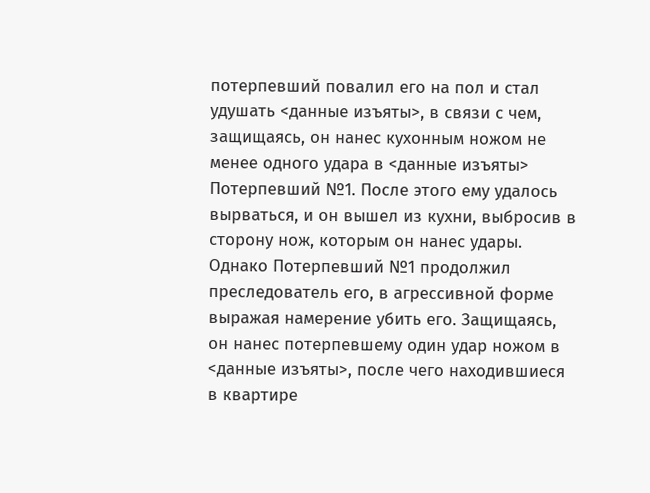потерпевший повалил его на пол и стал удушать <данные изъяты>, в связи с чем, защищаясь, он нанес кухонным ножом не менее одного удара в <данные изъяты> Потерпевший №1. После этого ему удалось вырваться, и он вышел из кухни, выбросив в сторону нож, которым он нанес удары. Однако Потерпевший №1 продолжил преследователь его, в агрессивной форме выражая намерение убить его. Защищаясь, он нанес потерпевшему один удар ножом в <данные изъяты>, после чего находившиеся в квартире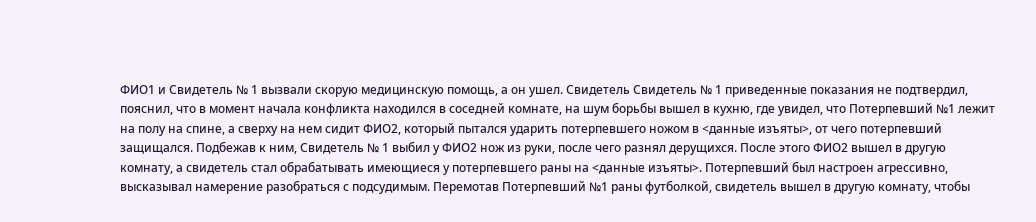ФИО1 и Свидетель № 1 вызвали скорую медицинскую помощь, а он ушел. Свидетель Свидетель № 1 приведенные показания не подтвердил, пояснил, что в момент начала конфликта находился в соседней комнате, на шум борьбы вышел в кухню, где увидел, что Потерпевший №1 лежит на полу на спине, а сверху на нем сидит ФИО2, который пытался ударить потерпевшего ножом в <данные изъяты>, от чего потерпевший защищался. Подбежав к ним, Свидетель № 1 выбил у ФИО2 нож из руки, после чего разнял дерущихся. После этого ФИО2 вышел в другую комнату, а свидетель стал обрабатывать имеющиеся у потерпевшего раны на <данные изъяты>. Потерпевший был настроен агрессивно, высказывал намерение разобраться с подсудимым. Перемотав Потерпевший №1 раны футболкой, свидетель вышел в другую комнату, чтобы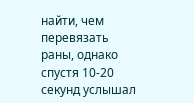найти, чем перевязать раны, однако спустя 10-20 секунд услышал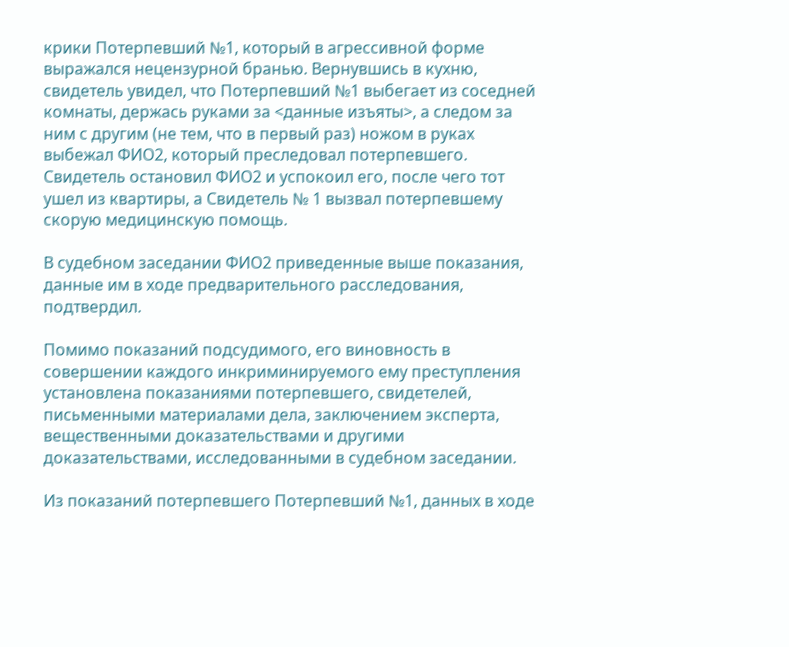крики Потерпевший №1, который в агрессивной форме выражался нецензурной бранью. Вернувшись в кухню, свидетель увидел, что Потерпевший №1 выбегает из соседней комнаты, держась руками за <данные изъяты>, а следом за ним с другим (не тем, что в первый раз) ножом в руках выбежал ФИО2, который преследовал потерпевшего. Свидетель остановил ФИО2 и успокоил его, после чего тот ушел из квартиры, а Свидетель № 1 вызвал потерпевшему скорую медицинскую помощь.

В судебном заседании ФИО2 приведенные выше показания, данные им в ходе предварительного расследования, подтвердил.

Помимо показаний подсудимого, его виновность в совершении каждого инкриминируемого ему преступления установлена показаниями потерпевшего, свидетелей, письменными материалами дела, заключением эксперта, вещественными доказательствами и другими доказательствами, исследованными в судебном заседании.

Из показаний потерпевшего Потерпевший №1, данных в ходе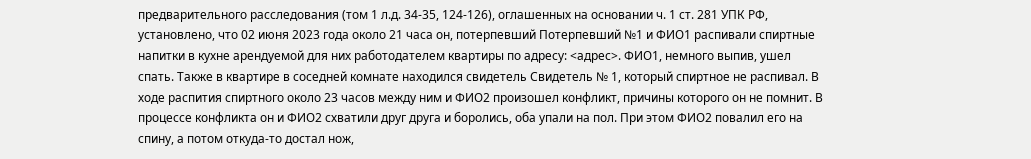предварительного расследования (том 1 л.д. 34-35, 124-126), оглашенных на основании ч. 1 ст. 281 УПК РФ, установлено, что 02 июня 2023 года около 21 часа он, потерпевший Потерпевший №1 и ФИО1 распивали спиртные напитки в кухне арендуемой для них работодателем квартиры по адресу: <адрес>. ФИО1, немного выпив, ушел спать. Также в квартире в соседней комнате находился свидетель Свидетель № 1, который спиртное не распивал. В ходе распития спиртного около 23 часов между ним и ФИО2 произошел конфликт, причины которого он не помнит. В процессе конфликта он и ФИО2 схватили друг друга и боролись, оба упали на пол. При этом ФИО2 повалил его на спину, а потом откуда-то достал нож,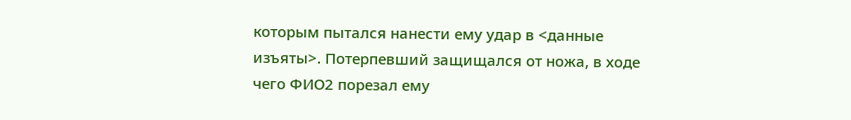которым пытался нанести ему удар в <данные изъяты>. Потерпевший защищался от ножа, в ходе чего ФИО2 порезал ему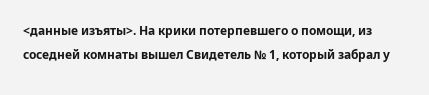<данные изъяты>. На крики потерпевшего о помощи, из соседней комнаты вышел Свидетель № 1, который забрал у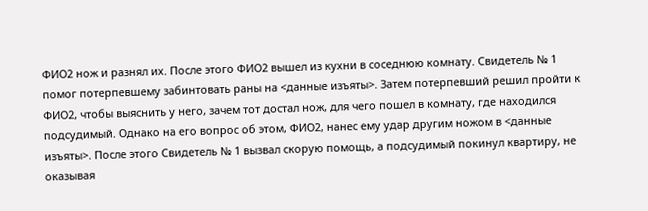ФИО2 нож и разнял их. После этого ФИО2 вышел из кухни в соседнюю комнату. Свидетель № 1 помог потерпевшему забинтовать раны на <данные изъяты>. Затем потерпевший решил пройти к ФИО2, чтобы выяснить у него, зачем тот достал нож, для чего пошел в комнату, где находился подсудимый. Однако на его вопрос об этом, ФИО2, нанес ему удар другим ножом в <данные изъяты>. После этого Свидетель № 1 вызвал скорую помощь, а подсудимый покинул квартиру, не оказывая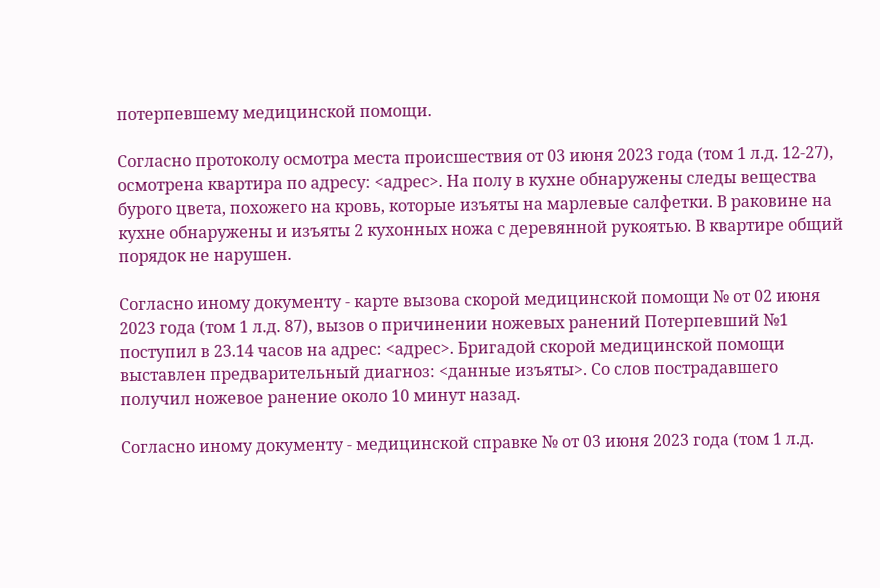потерпевшему медицинской помощи.

Согласно протоколу осмотра места происшествия от 03 июня 2023 года (том 1 л.д. 12-27), осмотрена квартира по адресу: <адрес>. На полу в кухне обнаружены следы вещества бурого цвета, похожего на кровь, которые изъяты на марлевые салфетки. В раковине на кухне обнаружены и изъяты 2 кухонных ножа с деревянной рукоятью. В квартире общий порядок не нарушен.

Согласно иному документу - карте вызова скорой медицинской помощи № от 02 июня 2023 года (том 1 л.д. 87), вызов о причинении ножевых ранений Потерпевший №1 поступил в 23.14 часов на адрес: <адрес>. Бригадой скорой медицинской помощи выставлен предварительный диагноз: <данные изъяты>. Со слов пострадавшего получил ножевое ранение около 10 минут назад.

Согласно иному документу - медицинской справке № от 03 июня 2023 года (том 1 л.д.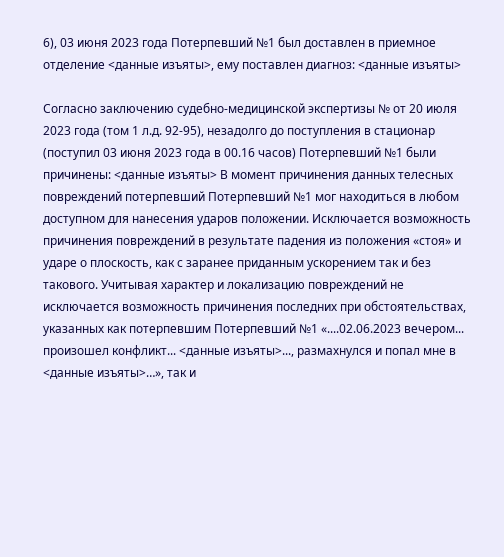6), 03 июня 2023 года Потерпевший №1 был доставлен в приемное отделение <данные изъяты>, ему поставлен диагноз: <данные изъяты>

Согласно заключению судебно-медицинской экспертизы № от 20 июля 2023 года (том 1 л.д. 92-95), незадолго до поступления в стационар (поступил 03 июня 2023 года в 00.16 часов) Потерпевший №1 были причинены: <данные изъяты> В момент причинения данных телесных повреждений потерпевший Потерпевший №1 мог находиться в любом доступном для нанесения ударов положении. Исключается возможность причинения повреждений в результате падения из положения «стоя» и ударе о плоскость, как с заранее приданным ускорением так и без такового. Учитывая характер и локализацию повреждений не исключается возможность причинения последних при обстоятельствах, указанных как потерпевшим Потерпевший №1 «....02.06.2023 вечером... произошел конфликт... <данные изъяты>..., размахнулся и попал мне в <данные изъяты>…», так и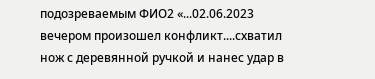подозреваемым ФИО2 «...02.06.2023 вечером произошел конфликт....схватил нож с деревянной ручкой и нанес удар в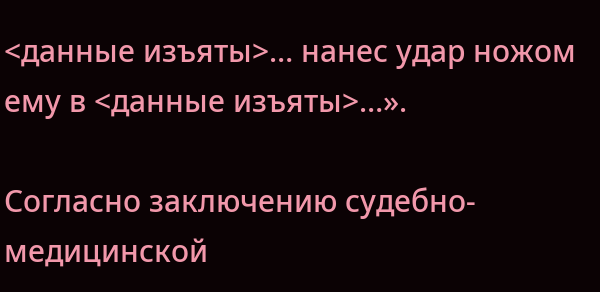<данные изъяты>… нанес удар ножом ему в <данные изъяты>…».

Согласно заключению судебно-медицинской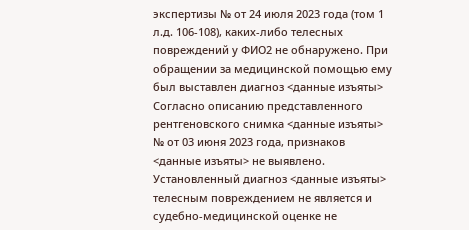экспертизы № от 24 июля 2023 года (том 1 л.д. 106-108), каких-либо телесных повреждений у ФИО2 не обнаружено. При обращении за медицинской помощью ему был выставлен диагноз <данные изъяты> Согласно описанию представленного рентгеновского снимка <данные изъяты> № от 03 июня 2023 года, признаков <данные изъяты> не выявлено. Установленный диагноз <данные изъяты> телесным повреждением не является и судебно-медицинской оценке не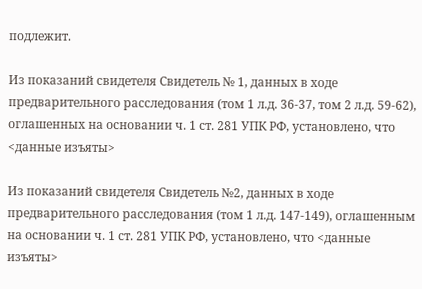подлежит.

Из показаний свидетеля Свидетель № 1, данных в ходе предварительного расследования (том 1 л.д. 36-37, том 2 л.д. 59-62), оглашенных на основании ч. 1 ст. 281 УПК РФ, установлено, что <данные изъяты>

Из показаний свидетеля Свидетель №2, данных в ходе предварительного расследования (том 1 л.д. 147-149), оглашенным на основании ч. 1 ст. 281 УПК РФ, установлено, что <данные изъяты>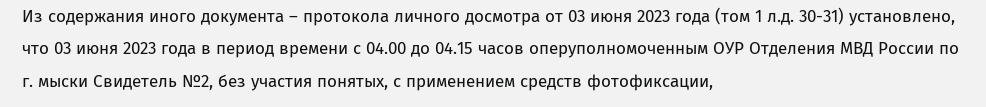Из содержания иного документа – протокола личного досмотра от 03 июня 2023 года (том 1 л.д. 30-31) установлено, что 03 июня 2023 года в период времени с 04.00 до 04.15 часов оперуполномоченным ОУР Отделения МВД России по г. мыски Свидетель №2, без участия понятых, с применением средств фотофиксации,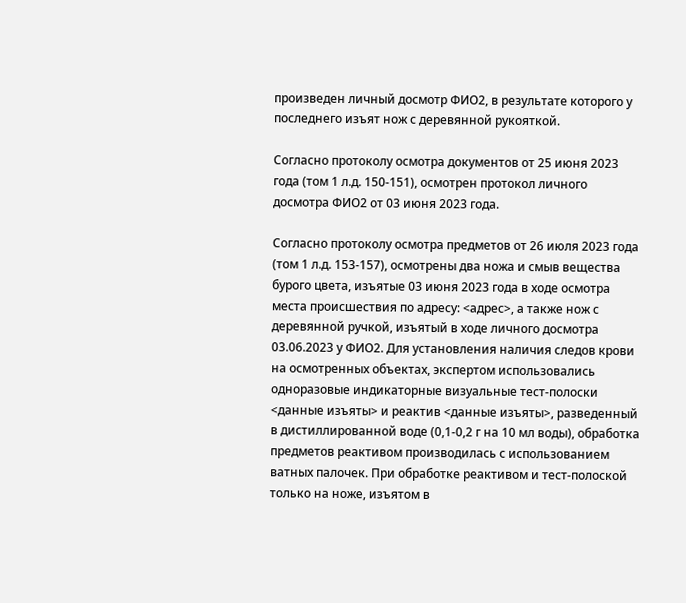произведен личный досмотр ФИО2, в результате которого у последнего изъят нож с деревянной рукояткой.

Согласно протоколу осмотра документов от 25 июня 2023 года (том 1 л.д. 150-151), осмотрен протокол личного досмотра ФИО2 от 03 июня 2023 года.

Согласно протоколу осмотра предметов от 26 июля 2023 года (том 1 л.д. 153-157), осмотрены два ножа и смыв вещества бурого цвета, изъятые 03 июня 2023 года в ходе осмотра места происшествия по адресу: <адрес>, а также нож с деревянной ручкой, изъятый в ходе личного досмотра 03.06.2023 у ФИО2. Для установления наличия следов крови на осмотренных объектах, экспертом использовались одноразовые индикаторные визуальные тест-полоски <данные изъяты> и реактив <данные изъяты>, разведенный в дистиллированной воде (0,1-0,2 г на 10 мл воды), обработка предметов реактивом производилась с использованием ватных палочек. При обработке реактивом и тест-полоской только на ноже, изъятом в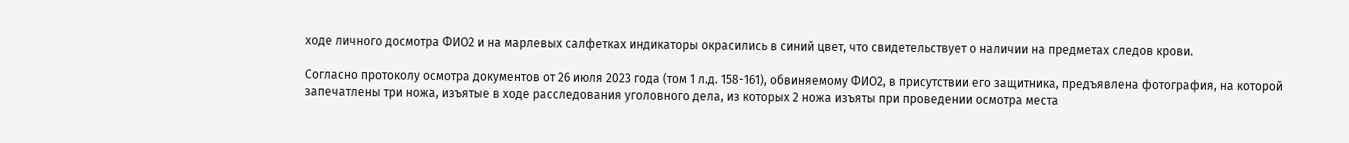ходе личного досмотра ФИО2 и на марлевых салфетках индикаторы окрасились в синий цвет, что свидетельствует о наличии на предметах следов крови.

Согласно протоколу осмотра документов от 26 июля 2023 года (том 1 л.д. 158-161), обвиняемому ФИО2, в присутствии его защитника, предъявлена фотография, на которой запечатлены три ножа, изъятые в ходе расследования уголовного дела, из которых 2 ножа изъяты при проведении осмотра места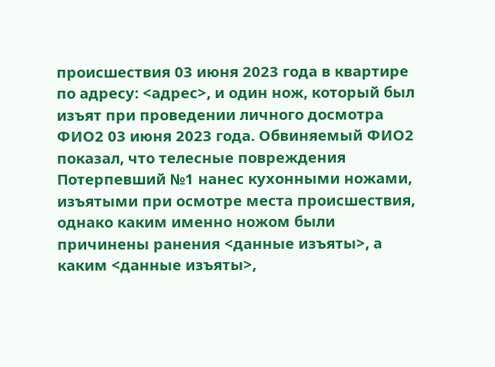происшествия 03 июня 2023 года в квартире по адресу: <адрес>, и один нож, который был изъят при проведении личного досмотра ФИО2 03 июня 2023 года. Обвиняемый ФИО2 показал, что телесные повреждения Потерпевший №1 нанес кухонными ножами, изъятыми при осмотре места происшествия, однако каким именно ножом были причинены ранения <данные изъяты>, а каким <данные изъяты>,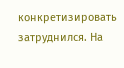конкретизировать затруднился. На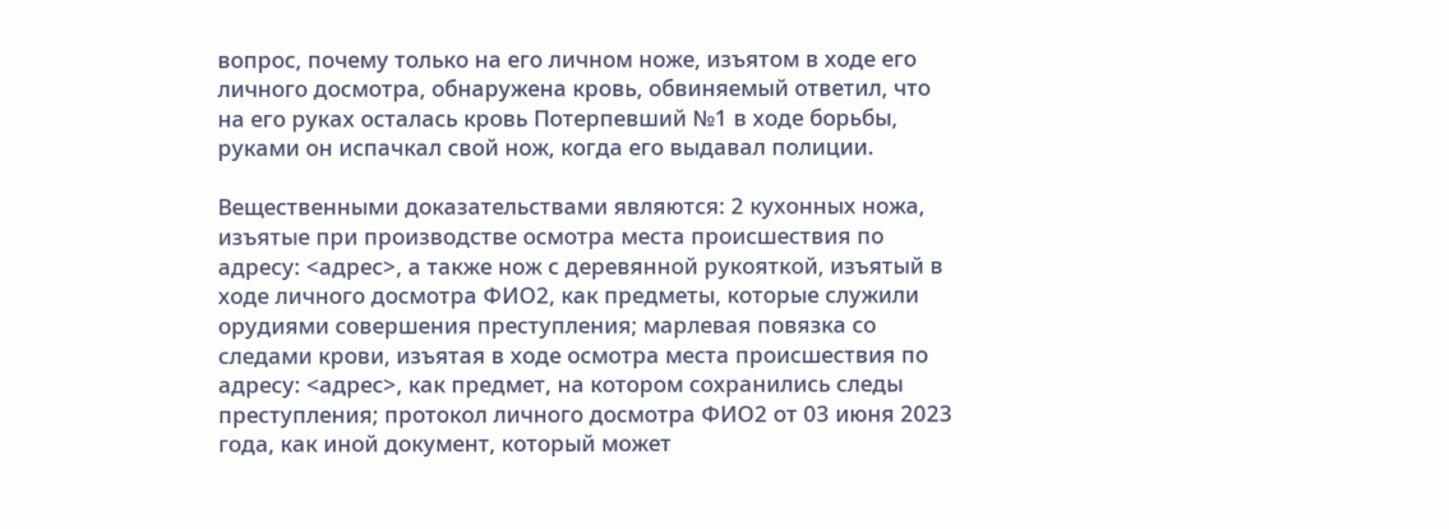вопрос, почему только на его личном ноже, изъятом в ходе его личного досмотра, обнаружена кровь, обвиняемый ответил, что на его руках осталась кровь Потерпевший №1 в ходе борьбы, руками он испачкал свой нож, когда его выдавал полиции.

Вещественными доказательствами являются: 2 кухонных ножа, изъятые при производстве осмотра места происшествия по адресу: <адрес>, а также нож с деревянной рукояткой, изъятый в ходе личного досмотра ФИО2, как предметы, которые служили орудиями совершения преступления; марлевая повязка со следами крови, изъятая в ходе осмотра места происшествия по адресу: <адрес>, как предмет, на котором сохранились следы преступления; протокол личного досмотра ФИО2 от 03 июня 2023 года, как иной документ, который может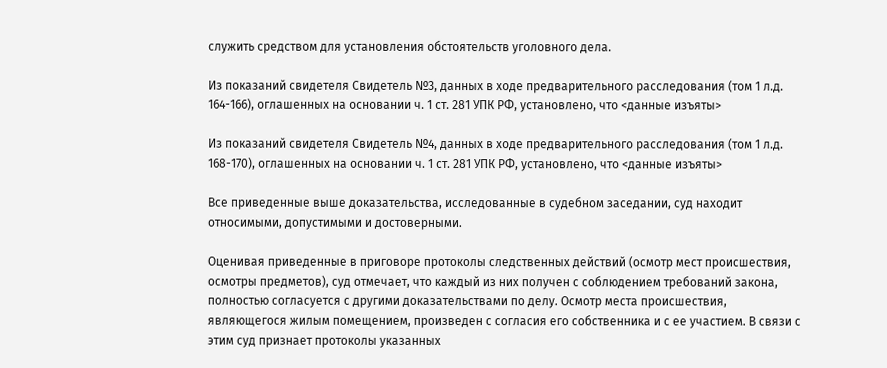служить средством для установления обстоятельств уголовного дела.

Из показаний свидетеля Свидетель №3, данных в ходе предварительного расследования (том 1 л.д. 164-166), оглашенных на основании ч. 1 ст. 281 УПК РФ, установлено, что <данные изъяты>

Из показаний свидетеля Свидетель №4, данных в ходе предварительного расследования (том 1 л.д. 168-170), оглашенных на основании ч. 1 ст. 281 УПК РФ, установлено, что <данные изъяты>

Все приведенные выше доказательства, исследованные в судебном заседании, суд находит относимыми, допустимыми и достоверными.

Оценивая приведенные в приговоре протоколы следственных действий (осмотр мест происшествия, осмотры предметов), суд отмечает, что каждый из них получен с соблюдением требований закона, полностью согласуется с другими доказательствами по делу. Осмотр места происшествия, являющегося жилым помещением, произведен с согласия его собственника и с ее участием. В связи с этим суд признает протоколы указанных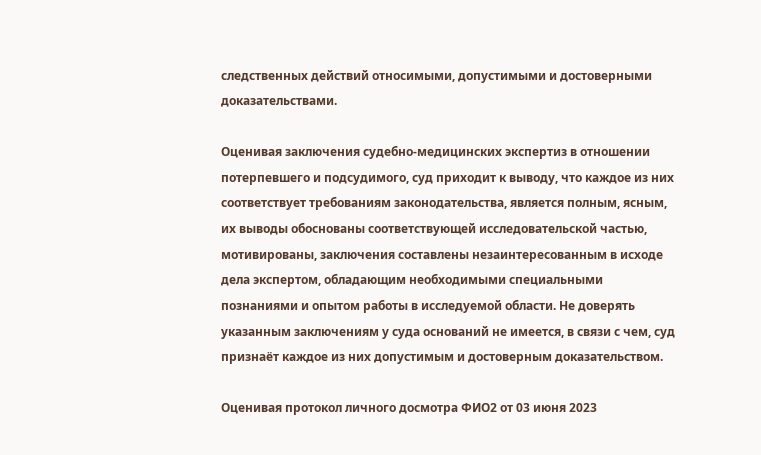следственных действий относимыми, допустимыми и достоверными доказательствами.

Оценивая заключения судебно-медицинских экспертиз в отношении потерпевшего и подсудимого, суд приходит к выводу, что каждое из них соответствует требованиям законодательства, является полным, ясным, их выводы обоснованы соответствующей исследовательской частью, мотивированы, заключения составлены незаинтересованным в исходе дела экспертом, обладающим необходимыми специальными познаниями и опытом работы в исследуемой области. Не доверять указанным заключениям у суда оснований не имеется, в связи с чем, суд признаёт каждое из них допустимым и достоверным доказательством.

Оценивая протокол личного досмотра ФИО2 от 03 июня 2023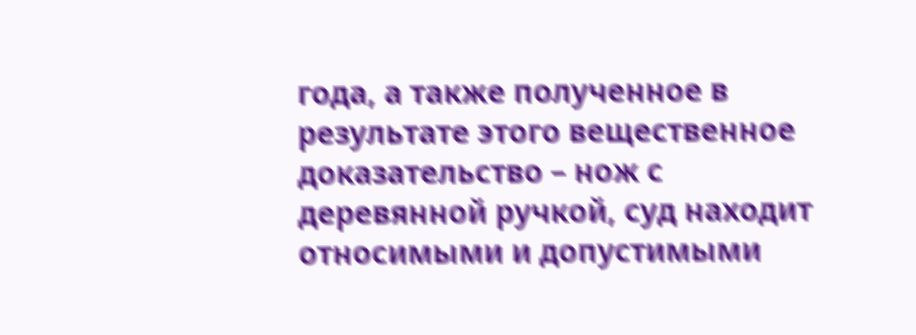года, а также полученное в результате этого вещественное доказательство – нож с деревянной ручкой, суд находит относимыми и допустимыми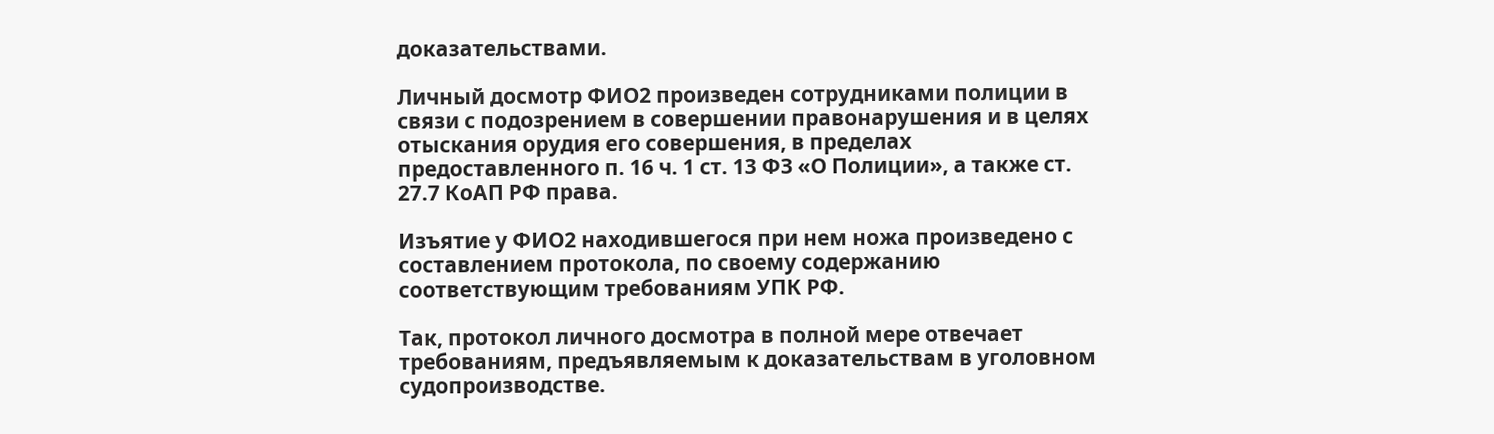доказательствами.

Личный досмотр ФИО2 произведен сотрудниками полиции в связи с подозрением в совершении правонарушения и в целях отыскания орудия его совершения, в пределах предоставленного п. 16 ч. 1 ст. 13 ФЗ «О Полиции», а также ст. 27.7 КоАП РФ права.

Изъятие у ФИО2 находившегося при нем ножа произведено с составлением протокола, по своему содержанию соответствующим требованиям УПК РФ.

Так, протокол личного досмотра в полной мере отвечает требованиям, предъявляемым к доказательствам в уголовном судопроизводстве.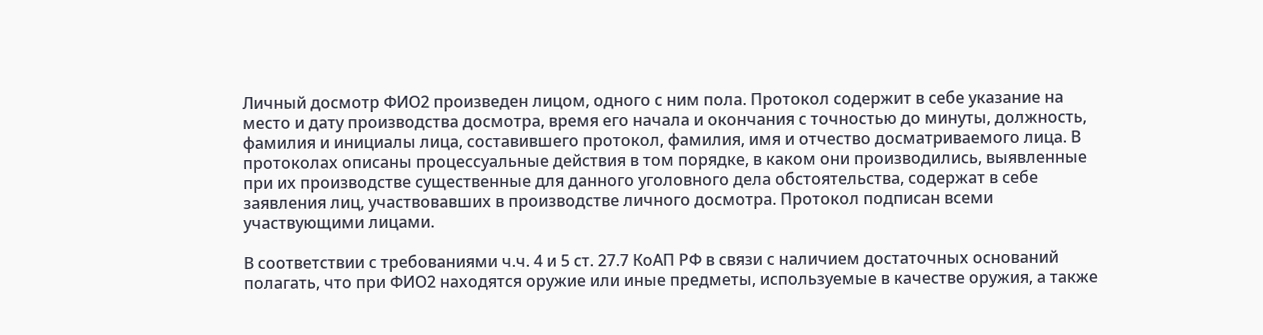Личный досмотр ФИО2 произведен лицом, одного с ним пола. Протокол содержит в себе указание на место и дату производства досмотра, время его начала и окончания с точностью до минуты, должность, фамилия и инициалы лица, составившего протокол, фамилия, имя и отчество досматриваемого лица. В протоколах описаны процессуальные действия в том порядке, в каком они производились, выявленные при их производстве существенные для данного уголовного дела обстоятельства, содержат в себе заявления лиц, участвовавших в производстве личного досмотра. Протокол подписан всеми участвующими лицами.

В соответствии с требованиями ч.ч. 4 и 5 ст. 27.7 КоАП РФ в связи с наличием достаточных оснований полагать, что при ФИО2 находятся оружие или иные предметы, используемые в качестве оружия, а также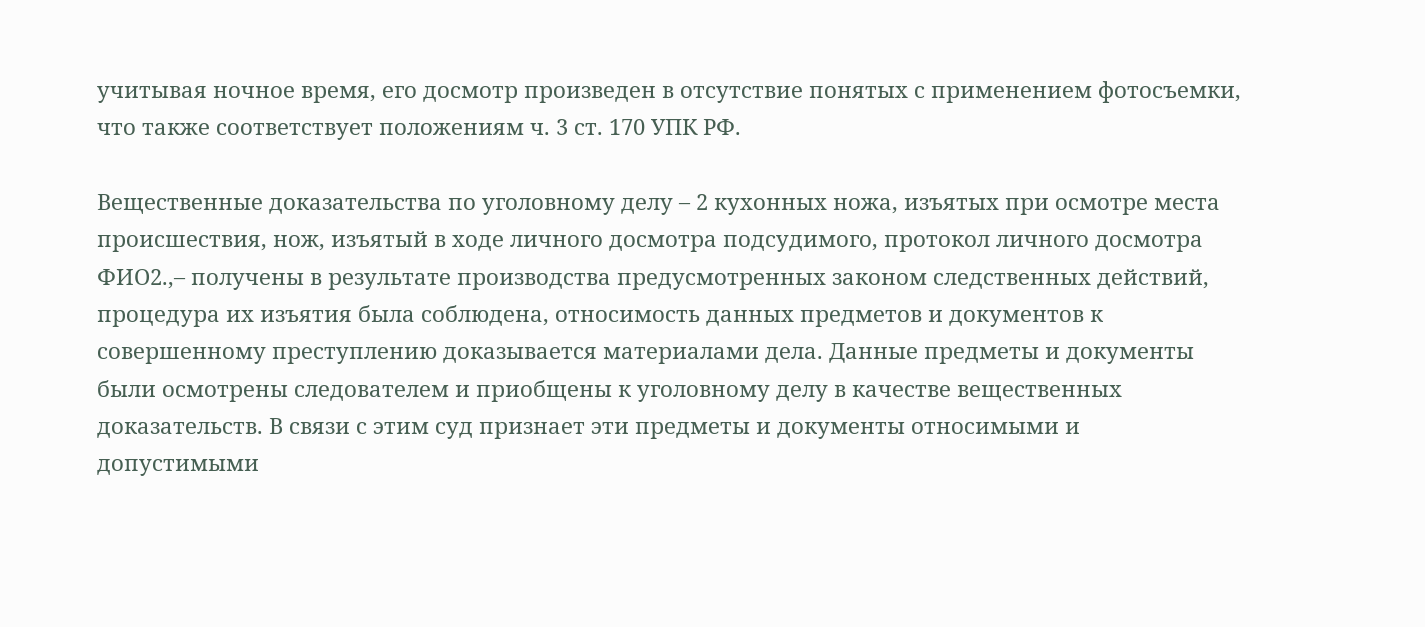учитывая ночное время, его досмотр произведен в отсутствие понятых с применением фотосъемки, что также соответствует положениям ч. 3 ст. 170 УПК РФ.

Вещественные доказательства по уголовному делу – 2 кухонных ножа, изъятых при осмотре места происшествия, нож, изъятый в ходе личного досмотра подсудимого, протокол личного досмотра ФИО2.,– получены в результате производства предусмотренных законом следственных действий, процедура их изъятия была соблюдена, относимость данных предметов и документов к совершенному преступлению доказывается материалами дела. Данные предметы и документы были осмотрены следователем и приобщены к уголовному делу в качестве вещественных доказательств. В связи с этим суд признает эти предметы и документы относимыми и допустимыми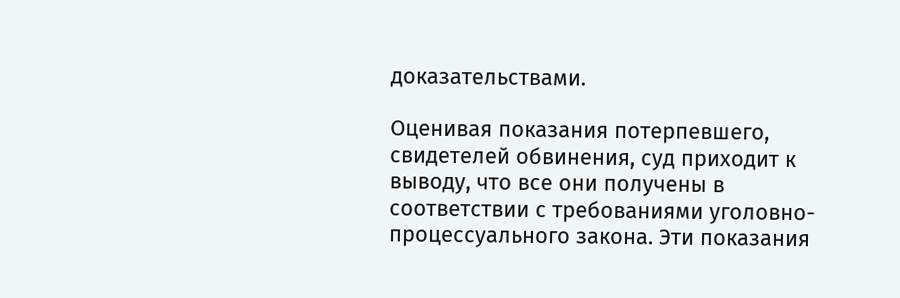доказательствами.

Оценивая показания потерпевшего, свидетелей обвинения, суд приходит к выводу, что все они получены в соответствии с требованиями уголовно-процессуального закона. Эти показания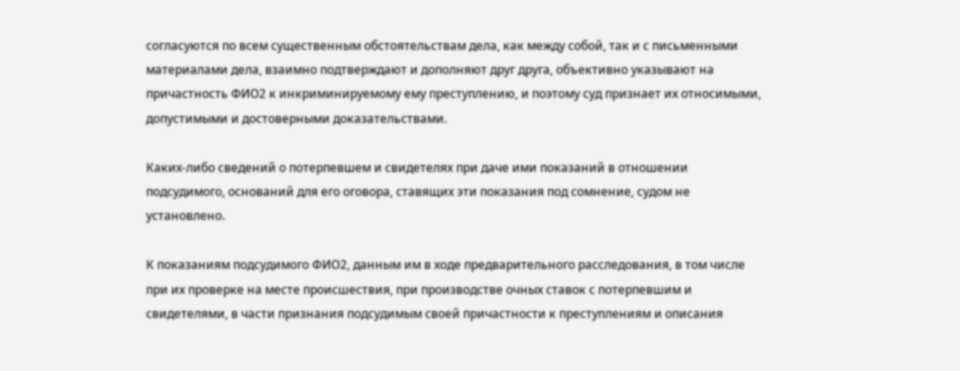согласуются по всем существенным обстоятельствам дела, как между собой, так и с письменными материалами дела, взаимно подтверждают и дополняют друг друга, объективно указывают на причастность ФИО2 к инкриминируемому ему преступлению, и поэтому суд признает их относимыми, допустимыми и достоверными доказательствами.

Каких-либо сведений о потерпевшем и свидетелях при даче ими показаний в отношении подсудимого, оснований для его оговора, ставящих эти показания под сомнение, судом не установлено.

К показаниям подсудимого ФИО2, данным им в ходе предварительного расследования, в том числе при их проверке на месте происшествия, при производстве очных ставок с потерпевшим и свидетелями, в части признания подсудимым своей причастности к преступлениям и описания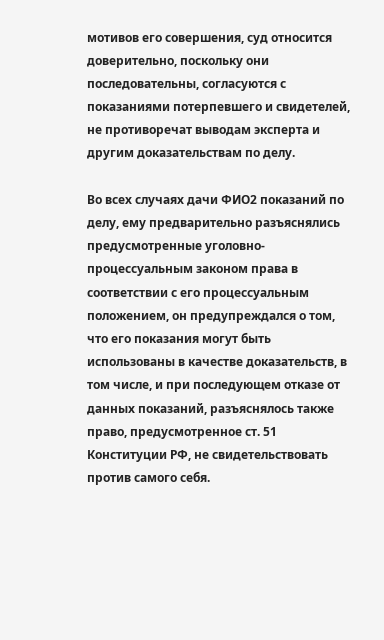мотивов его совершения, суд относится доверительно, поскольку они последовательны, согласуются с показаниями потерпевшего и свидетелей, не противоречат выводам эксперта и другим доказательствам по делу.

Во всех случаях дачи ФИО2 показаний по делу, ему предварительно разъяснялись предусмотренные уголовно-процессуальным законом права в соответствии с его процессуальным положением, он предупреждался о том, что его показания могут быть использованы в качестве доказательств, в том числе, и при последующем отказе от данных показаний, разъяснялось также право, предусмотренное ст. 51 Конституции РФ, не свидетельствовать против самого себя.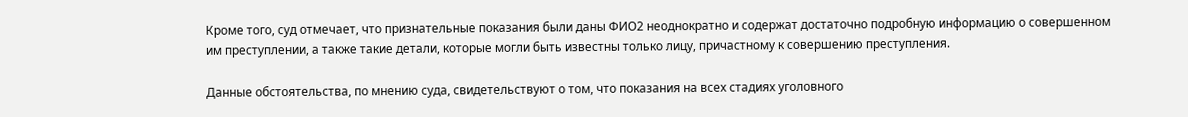Кроме того, суд отмечает, что признательные показания были даны ФИО2 неоднократно и содержат достаточно подробную информацию о совершенном им преступлении, а также такие детали, которые могли быть известны только лицу, причастному к совершению преступления.

Данные обстоятельства, по мнению суда, свидетельствуют о том, что показания на всех стадиях уголовного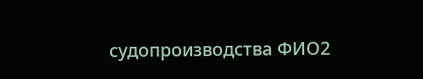судопроизводства ФИО2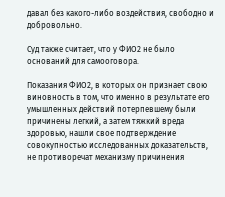давал без какого-либо воздействия, свободно и добровольно.

Суд также считает, что у ФИО2 не было оснований для самооговора.

Показания ФИО2, в которых он признает свою виновность в том, что именно в результате его умышленных действий потерпевшему были причинены легкий, а затем тяжкий вреда здоровью, нашли свое подтверждение совокупностью исследованных доказательств, не противоречат механизму причинения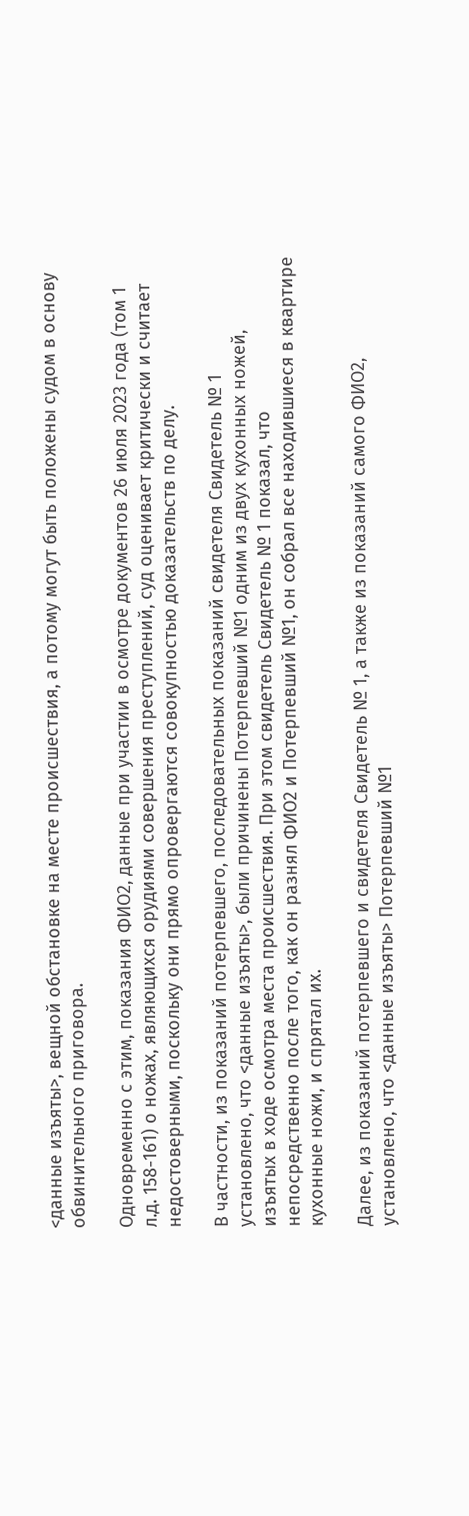<данные изъяты>, вещной обстановке на месте происшествия, а потому могут быть положены судом в основу обвинительного приговора.

Одновременно с этим, показания ФИО2, данные при участии в осмотре документов 26 июля 2023 года (том 1 л.д. 158-161) о ножах, являющихся орудиями совершения преступлений, суд оценивает критически и считает недостоверными, поскольку они прямо опровергаются совокупностью доказательств по делу.

В частности, из показаний потерпевшего, последовательных показаний свидетеля Свидетель № 1 установлено, что <данные изъяты>, были причинены Потерпевший №1 одним из двух кухонных ножей, изъятых в ходе осмотра места происшествия. При этом свидетель Свидетель № 1 показал, что непосредственно после того, как он разнял ФИО2 и Потерпевший №1, он собрал все находившиеся в квартире кухонные ножи, и спрятал их.

Далее, из показаний потерпевшего и свидетеля Свидетель № 1, а также из показаний самого ФИО2, установлено, что <данные изъяты> Потерпевший №1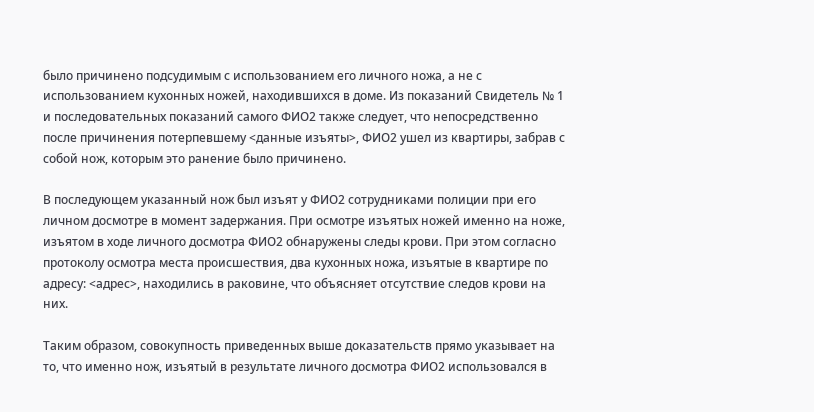было причинено подсудимым с использованием его личного ножа, а не с использованием кухонных ножей, находившихся в доме. Из показаний Свидетель № 1 и последовательных показаний самого ФИО2 также следует, что непосредственно после причинения потерпевшему <данные изъяты>, ФИО2 ушел из квартиры, забрав с собой нож, которым это ранение было причинено.

В последующем указанный нож был изъят у ФИО2 сотрудниками полиции при его личном досмотре в момент задержания. При осмотре изъятых ножей именно на ноже, изъятом в ходе личного досмотра ФИО2 обнаружены следы крови. При этом согласно протоколу осмотра места происшествия, два кухонных ножа, изъятые в квартире по адресу: <адрес>, находились в раковине, что объясняет отсутствие следов крови на них.

Таким образом, совокупность приведенных выше доказательств прямо указывает на то, что именно нож, изъятый в результате личного досмотра ФИО2 использовался в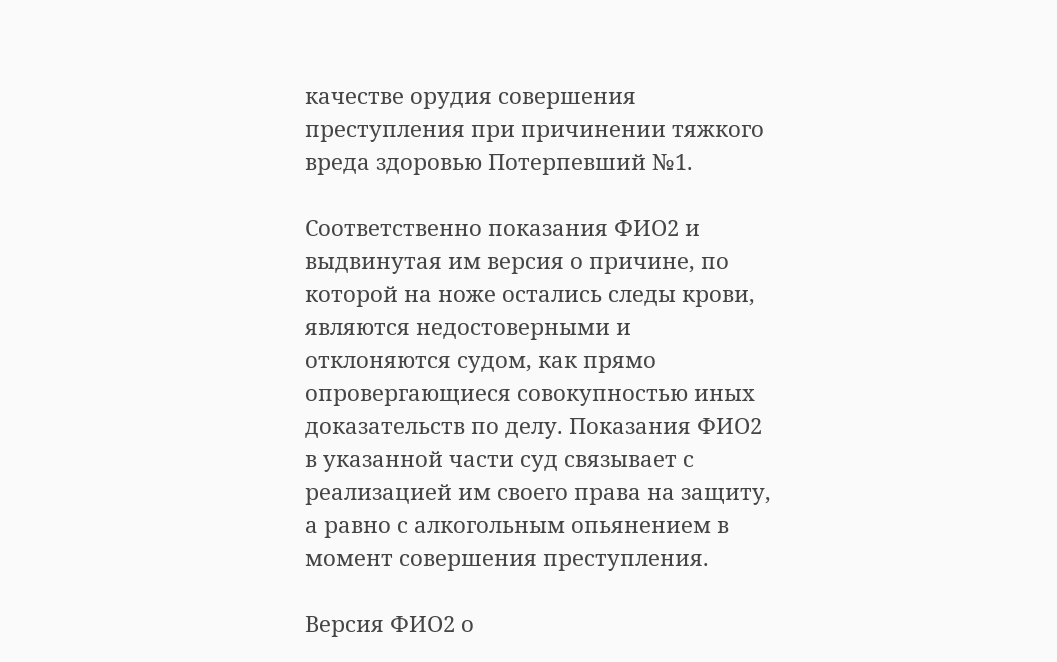качестве орудия совершения преступления при причинении тяжкого вреда здоровью Потерпевший №1.

Соответственно показания ФИО2 и выдвинутая им версия о причине, по которой на ноже остались следы крови, являются недостоверными и отклоняются судом, как прямо опровергающиеся совокупностью иных доказательств по делу. Показания ФИО2 в указанной части суд связывает с реализацией им своего права на защиту, а равно с алкогольным опьянением в момент совершения преступления.

Версия ФИО2 о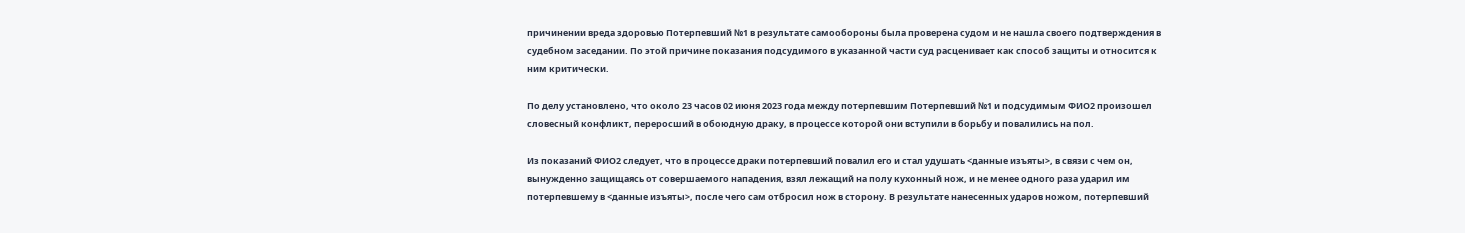причинении вреда здоровью Потерпевший №1 в результате самообороны была проверена судом и не нашла своего подтверждения в судебном заседании. По этой причине показания подсудимого в указанной части суд расценивает как способ защиты и относится к ним критически.

По делу установлено, что около 23 часов 02 июня 2023 года между потерпевшим Потерпевший №1 и подсудимым ФИО2 произошел словесный конфликт, переросший в обоюдную драку, в процессе которой они вступили в борьбу и повалились на пол.

Из показаний ФИО2 следует, что в процессе драки потерпевший повалил его и стал удушать <данные изъяты>, в связи с чем он, вынужденно защищаясь от совершаемого нападения, взял лежащий на полу кухонный нож, и не менее одного раза ударил им потерпевшему в <данные изъяты>, после чего сам отбросил нож в сторону. В результате нанесенных ударов ножом, потерпевший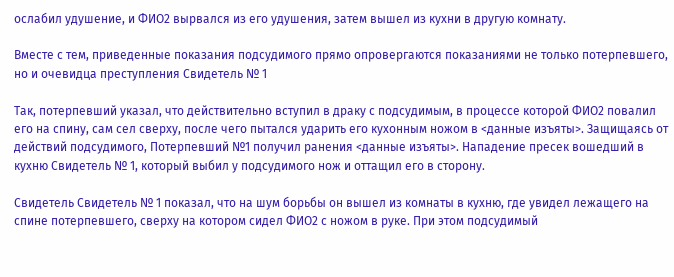ослабил удушение, и ФИО2 вырвался из его удушения, затем вышел из кухни в другую комнату.

Вместе с тем, приведенные показания подсудимого прямо опровергаются показаниями не только потерпевшего, но и очевидца преступления Свидетель № 1

Так, потерпевший указал, что действительно вступил в драку с подсудимым, в процессе которой ФИО2 повалил его на спину, сам сел сверху, после чего пытался ударить его кухонным ножом в <данные изъяты>. Защищаясь от действий подсудимого, Потерпевший №1 получил ранения <данные изъяты>. Нападение пресек вошедший в кухню Свидетель № 1, который выбил у подсудимого нож и оттащил его в сторону.

Свидетель Свидетель № 1 показал, что на шум борьбы он вышел из комнаты в кухню, где увидел лежащего на спине потерпевшего, сверху на котором сидел ФИО2 с ножом в руке. При этом подсудимый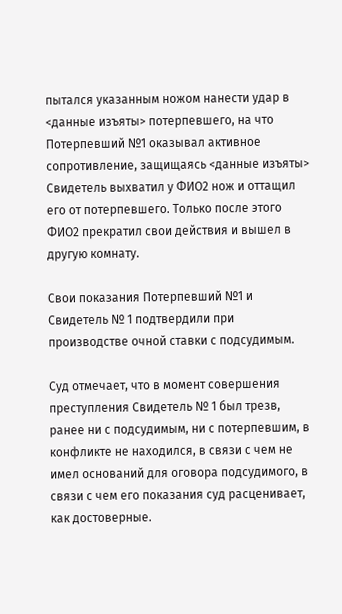пытался указанным ножом нанести удар в <данные изъяты> потерпевшего, на что Потерпевший №1 оказывал активное сопротивление, защищаясь <данные изъяты> Свидетель выхватил у ФИО2 нож и оттащил его от потерпевшего. Только после этого ФИО2 прекратил свои действия и вышел в другую комнату.

Свои показания Потерпевший №1 и Свидетель № 1 подтвердили при производстве очной ставки с подсудимым.

Суд отмечает, что в момент совершения преступления Свидетель № 1 был трезв, ранее ни с подсудимым, ни с потерпевшим, в конфликте не находился, в связи с чем не имел оснований для оговора подсудимого, в связи с чем его показания суд расценивает, как достоверные.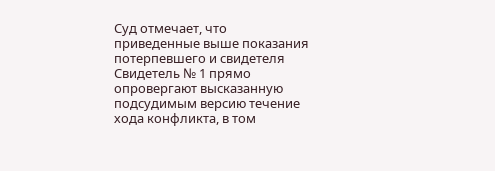Суд отмечает, что приведенные выше показания потерпевшего и свидетеля Свидетель № 1 прямо опровергают высказанную подсудимым версию течение хода конфликта, в том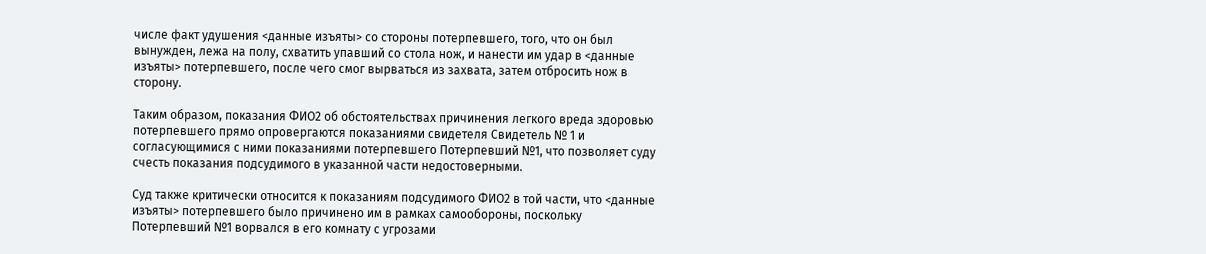числе факт удушения <данные изъяты> со стороны потерпевшего, того, что он был вынужден, лежа на полу, схватить упавший со стола нож, и нанести им удар в <данные изъяты> потерпевшего, после чего смог вырваться из захвата, затем отбросить нож в сторону.

Таким образом, показания ФИО2 об обстоятельствах причинения легкого вреда здоровью потерпевшего прямо опровергаются показаниями свидетеля Свидетель № 1 и согласующимися с ними показаниями потерпевшего Потерпевший №1, что позволяет суду счесть показания подсудимого в указанной части недостоверными.

Суд также критически относится к показаниям подсудимого ФИО2 в той части, что <данные изъяты> потерпевшего было причинено им в рамках самообороны, поскольку Потерпевший №1 ворвался в его комнату с угрозами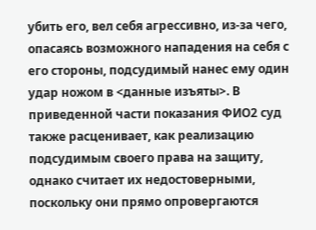убить его, вел себя агрессивно, из-за чего, опасаясь возможного нападения на себя с его стороны, подсудимый нанес ему один удар ножом в <данные изъяты>. В приведенной части показания ФИО2 суд также расценивает, как реализацию подсудимым своего права на защиту, однако считает их недостоверными, поскольку они прямо опровергаются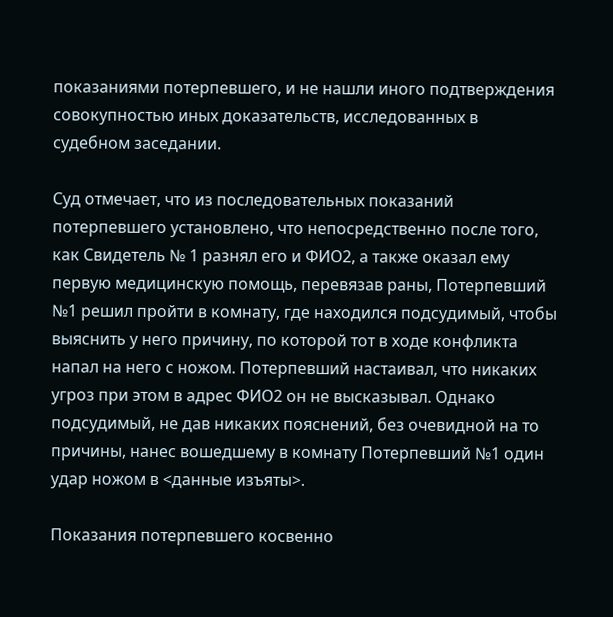показаниями потерпевшего, и не нашли иного подтверждения совокупностью иных доказательств, исследованных в судебном заседании.

Суд отмечает, что из последовательных показаний потерпевшего установлено, что непосредственно после того, как Свидетель № 1 разнял его и ФИО2, а также оказал ему первую медицинскую помощь, перевязав раны, Потерпевший №1 решил пройти в комнату, где находился подсудимый, чтобы выяснить у него причину, по которой тот в ходе конфликта напал на него с ножом. Потерпевший настаивал, что никаких угроз при этом в адрес ФИО2 он не высказывал. Однако подсудимый, не дав никаких пояснений, без очевидной на то причины, нанес вошедшему в комнату Потерпевший №1 один удар ножом в <данные изъяты>.

Показания потерпевшего косвенно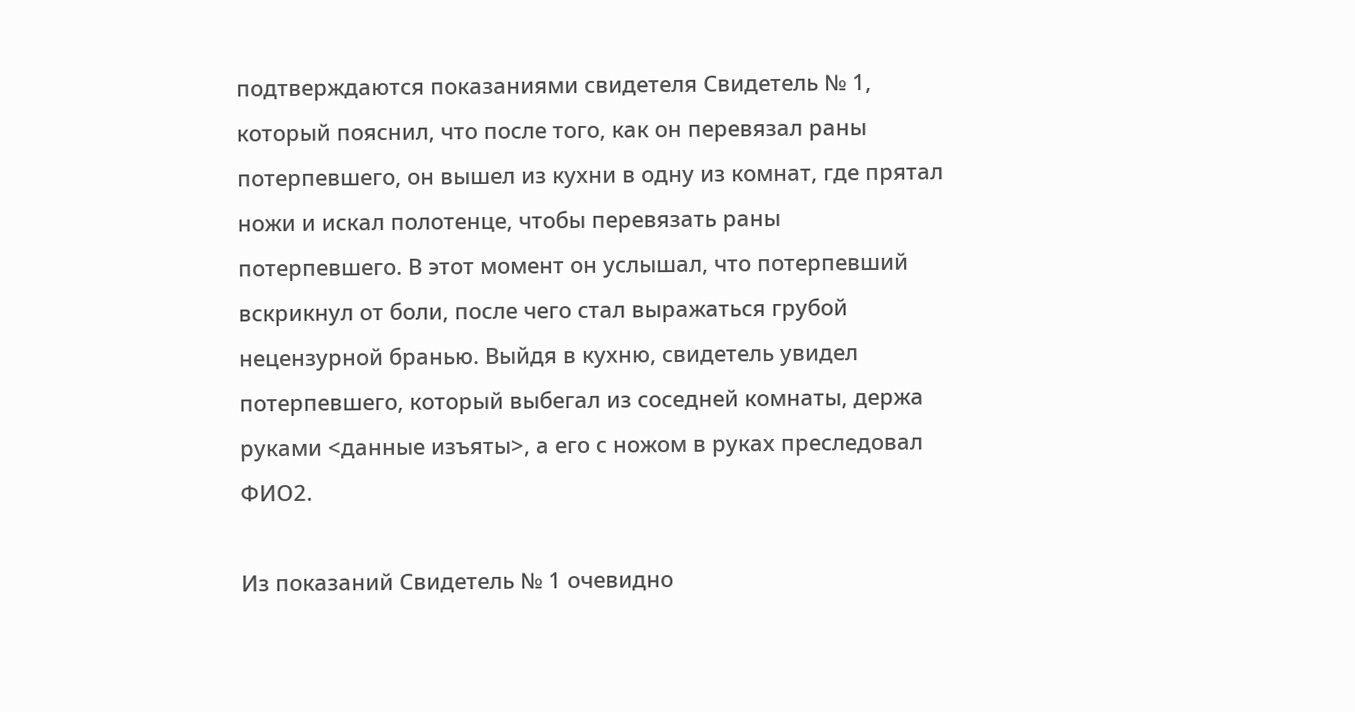подтверждаются показаниями свидетеля Свидетель № 1, который пояснил, что после того, как он перевязал раны потерпевшего, он вышел из кухни в одну из комнат, где прятал ножи и искал полотенце, чтобы перевязать раны потерпевшего. В этот момент он услышал, что потерпевший вскрикнул от боли, после чего стал выражаться грубой нецензурной бранью. Выйдя в кухню, свидетель увидел потерпевшего, который выбегал из соседней комнаты, держа руками <данные изъяты>, а его с ножом в руках преследовал ФИО2.

Из показаний Свидетель № 1 очевидно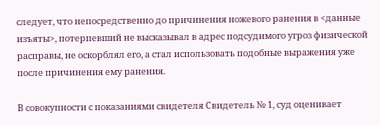следует, что непосредственно до причинения ножевого ранения в <данные изъяты>, потерпевший не высказывал в адрес подсудимого угроз физической расправы, не оскорблял его, а стал использовать подобные выражения уже после причинения ему ранения.

В совокупности с показаниями свидетеля Свидетель № 1, суд оценивает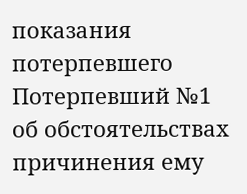показания потерпевшего Потерпевший №1 об обстоятельствах причинения ему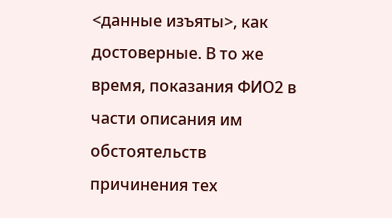<данные изъяты>, как достоверные. В то же время, показания ФИО2 в части описания им обстоятельств причинения тех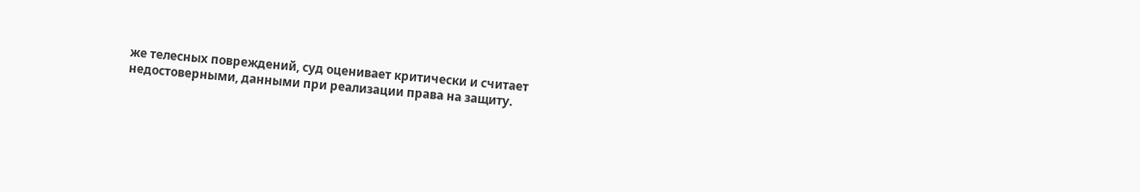же телесных повреждений, суд оценивает критически и считает недостоверными, данными при реализации права на защиту.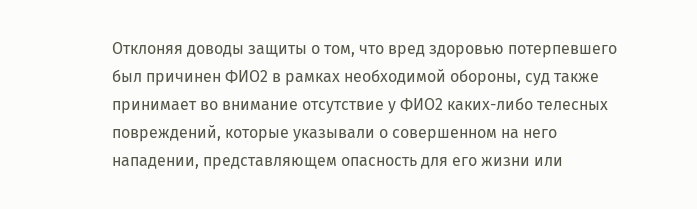Отклоняя доводы защиты о том, что вред здоровью потерпевшего был причинен ФИО2 в рамках необходимой обороны, суд также принимает во внимание отсутствие у ФИО2 каких-либо телесных повреждений, которые указывали о совершенном на него нападении, представляющем опасность для его жизни или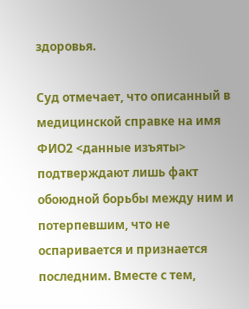здоровья.

Суд отмечает, что описанный в медицинской справке на имя ФИО2 <данные изъяты> подтверждают лишь факт обоюдной борьбы между ним и потерпевшим, что не оспаривается и признается последним. Вместе с тем,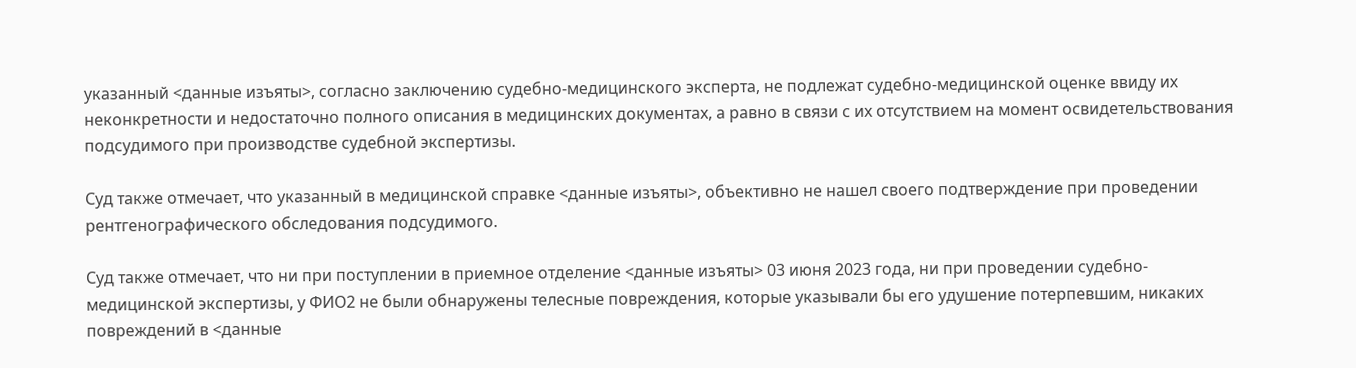указанный <данные изъяты>, согласно заключению судебно-медицинского эксперта, не подлежат судебно-медицинской оценке ввиду их неконкретности и недостаточно полного описания в медицинских документах, а равно в связи с их отсутствием на момент освидетельствования подсудимого при производстве судебной экспертизы.

Суд также отмечает, что указанный в медицинской справке <данные изъяты>, объективно не нашел своего подтверждение при проведении рентгенографического обследования подсудимого.

Суд также отмечает, что ни при поступлении в приемное отделение <данные изъяты> 03 июня 2023 года, ни при проведении судебно-медицинской экспертизы, у ФИО2 не были обнаружены телесные повреждения, которые указывали бы его удушение потерпевшим, никаких повреждений в <данные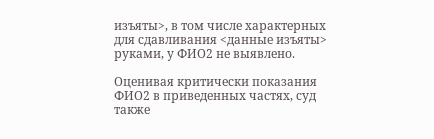изъяты>, в том числе характерных для сдавливания <данные изъяты> руками, у ФИО2 не выявлено.

Оценивая критически показания ФИО2 в приведенных частях, суд также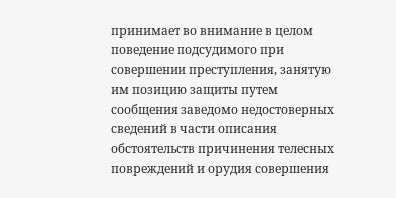принимает во внимание в целом поведение подсудимого при совершении преступления, занятую им позицию защиты путем сообщения заведомо недостоверных сведений в части описания обстоятельств причинения телесных повреждений и орудия совершения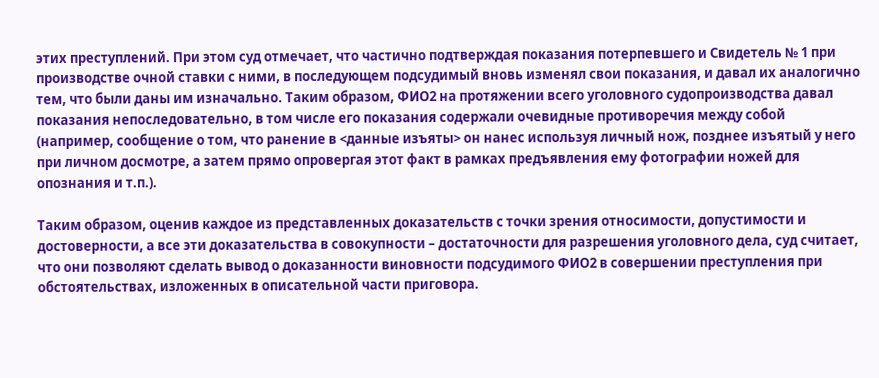этих преступлений. При этом суд отмечает, что частично подтверждая показания потерпевшего и Свидетель № 1 при производстве очной ставки с ними, в последующем подсудимый вновь изменял свои показания, и давал их аналогично тем, что были даны им изначально. Таким образом, ФИО2 на протяжении всего уголовного судопроизводства давал показания непоследовательно, в том числе его показания содержали очевидные противоречия между собой (например, сообщение о том, что ранение в <данные изъяты> он нанес используя личный нож, позднее изъятый у него при личном досмотре, а затем прямо опровергая этот факт в рамках предъявления ему фотографии ножей для опознания и т.п.).

Таким образом, оценив каждое из представленных доказательств с точки зрения относимости, допустимости и достоверности, а все эти доказательства в совокупности – достаточности для разрешения уголовного дела, суд считает, что они позволяют сделать вывод о доказанности виновности подсудимого ФИО2 в совершении преступления при обстоятельствах, изложенных в описательной части приговора.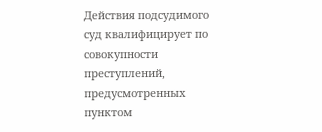Действия подсудимого суд квалифицирует по совокупности преступлений, предусмотренных пунктом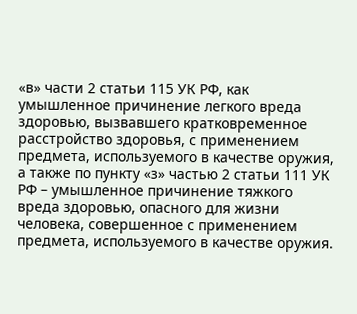«в» части 2 статьи 115 УК РФ, как умышленное причинение легкого вреда здоровью, вызвавшего кратковременное расстройство здоровья, с применением предмета, используемого в качестве оружия, а также по пункту «з» частью 2 статьи 111 УК РФ – умышленное причинение тяжкого вреда здоровью, опасного для жизни человека, совершенное с применением предмета, используемого в качестве оружия.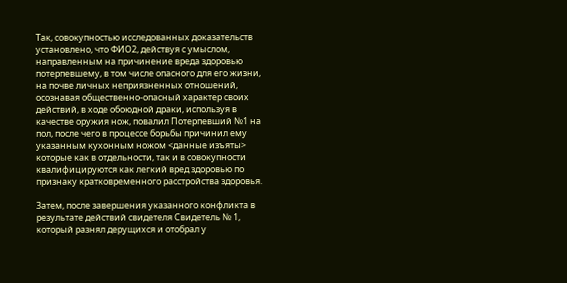Так, совокупностью исследованных доказательств установлено, что ФИО2, действуя с умыслом, направленным на причинение вреда здоровью потерпевшему, в том числе опасного для его жизни, на почве личных неприязненных отношений, осознавая общественно-опасный характер своих действий, в ходе обоюдной драки, используя в качестве оружия нож, повалил Потерпевший №1 на пол, после чего в процессе борьбы причинил ему указанным кухонным ножом <данные изъяты> которые как в отдельности, так и в совокупности квалифицируются как легкий вред здоровью по признаку кратковременного расстройства здоровья.

Затем, после завершения указанного конфликта в результате действий свидетеля Свидетель № 1, который разнял дерущихся и отобрал у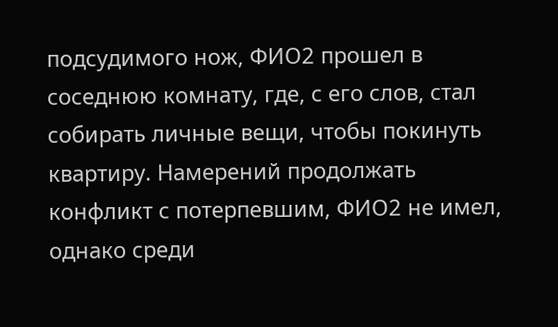подсудимого нож, ФИО2 прошел в соседнюю комнату, где, с его слов, стал собирать личные вещи, чтобы покинуть квартиру. Намерений продолжать конфликт с потерпевшим, ФИО2 не имел, однако среди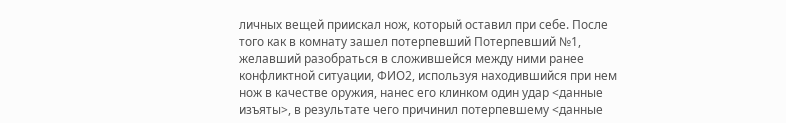личных вещей приискал нож, который оставил при себе. После того как в комнату зашел потерпевший Потерпевший №1, желавший разобраться в сложившейся между ними ранее конфликтной ситуации, ФИО2, используя находившийся при нем нож в качестве оружия, нанес его клинком один удар <данные изъяты>, в результате чего причинил потерпевшему <данные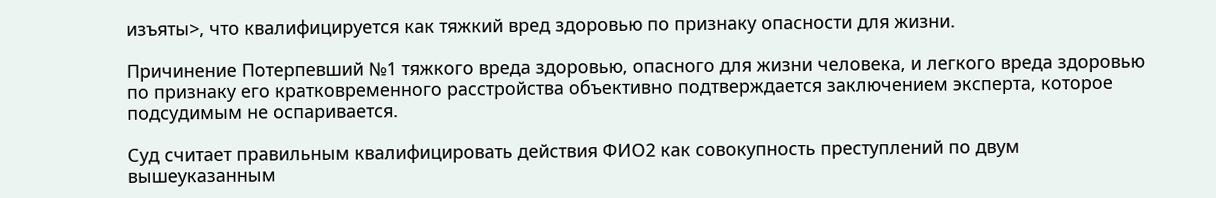изъяты>, что квалифицируется как тяжкий вред здоровью по признаку опасности для жизни.

Причинение Потерпевший №1 тяжкого вреда здоровью, опасного для жизни человека, и легкого вреда здоровью по признаку его кратковременного расстройства объективно подтверждается заключением эксперта, которое подсудимым не оспаривается.

Суд считает правильным квалифицировать действия ФИО2 как совокупность преступлений по двум вышеуказанным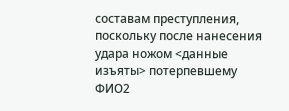составам преступления, поскольку после нанесения удара ножом <данные изъяты> потерпевшему ФИО2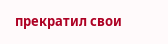прекратил свои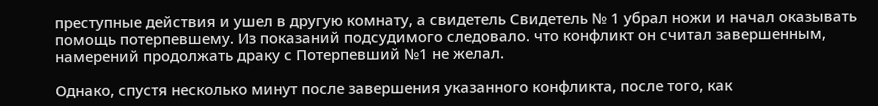преступные действия и ушел в другую комнату, а свидетель Свидетель № 1 убрал ножи и начал оказывать помощь потерпевшему. Из показаний подсудимого следовало. что конфликт он считал завершенным, намерений продолжать драку с Потерпевший №1 не желал.

Однако, спустя несколько минут после завершения указанного конфликта, после того, как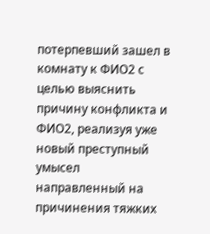потерпевший зашел в комнату к ФИО2 с целью выяснить причину конфликта и ФИО2, реализуя уже новый преступный умысел направленный на причинения тяжких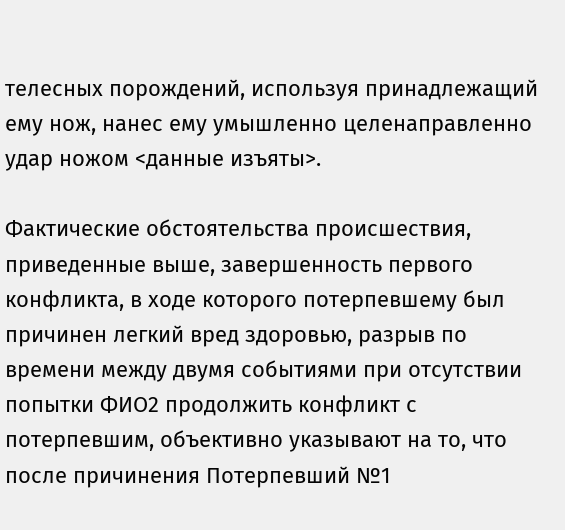телесных порождений, используя принадлежащий ему нож, нанес ему умышленно целенаправленно удар ножом <данные изъяты>.

Фактические обстоятельства происшествия, приведенные выше, завершенность первого конфликта, в ходе которого потерпевшему был причинен легкий вред здоровью, разрыв по времени между двумя событиями при отсутствии попытки ФИО2 продолжить конфликт с потерпевшим, объективно указывают на то, что после причинения Потерпевший №1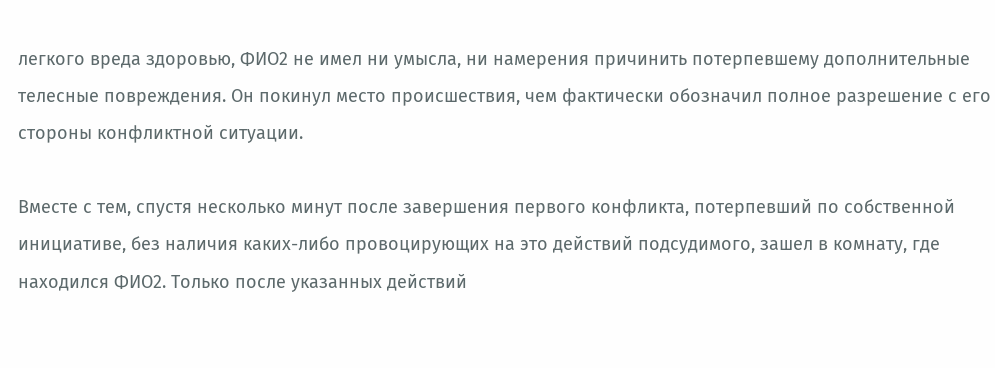легкого вреда здоровью, ФИО2 не имел ни умысла, ни намерения причинить потерпевшему дополнительные телесные повреждения. Он покинул место происшествия, чем фактически обозначил полное разрешение с его стороны конфликтной ситуации.

Вместе с тем, спустя несколько минут после завершения первого конфликта, потерпевший по собственной инициативе, без наличия каких-либо провоцирующих на это действий подсудимого, зашел в комнату, где находился ФИО2. Только после указанных действий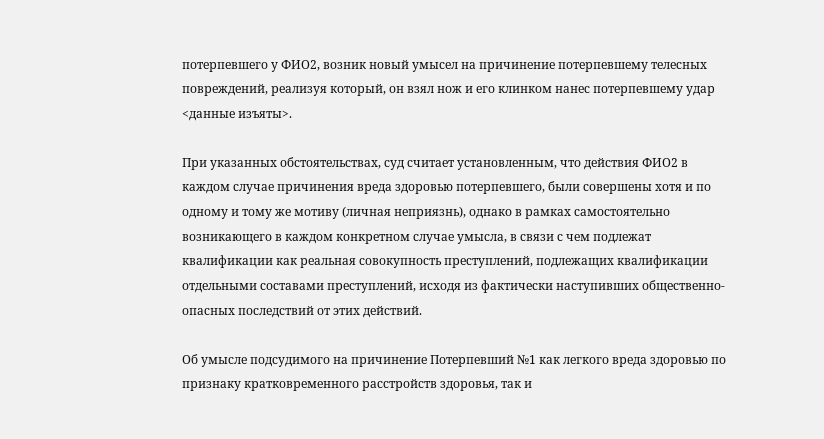потерпевшего у ФИО2, возник новый умысел на причинение потерпевшему телесных повреждений, реализуя который, он взял нож и его клинком нанес потерпевшему удар <данные изъяты>.

При указанных обстоятельствах, суд считает установленным, что действия ФИО2 в каждом случае причинения вреда здоровью потерпевшего, были совершены хотя и по одному и тому же мотиву (личная неприязнь), однако в рамках самостоятельно возникающего в каждом конкретном случае умысла, в связи с чем подлежат квалификации как реальная совокупность преступлений, подлежащих квалификации отдельными составами преступлений, исходя из фактически наступивших общественно-опасных последствий от этих действий.

Об умысле подсудимого на причинение Потерпевший №1 как легкого вреда здоровью по признаку кратковременного расстройств здоровья, так и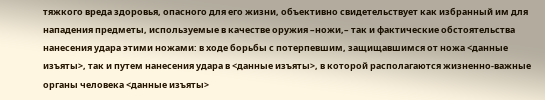тяжкого вреда здоровья, опасного для его жизни, объективно свидетельствует как избранный им для нападения предметы, используемые в качестве оружия –ножи,– так и фактические обстоятельства нанесения удара этими ножами: в ходе борьбы с потерпевшим, защищавшимся от ножа <данные изъяты>, так и путем нанесения удара в <данные изъяты>, в которой располагаются жизненно-важные органы человека <данные изъяты>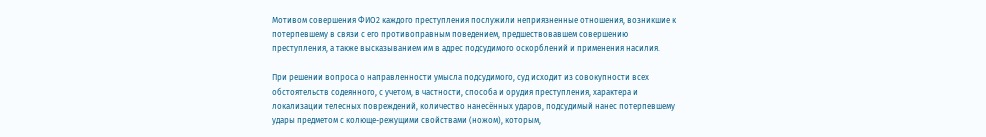Мотивом совершения ФИО2 каждого преступления послужили неприязненные отношения, возникшие к потерпевшему в связи с его противоправным поведением, предшествовавшем совершению преступления, а также высказыванием им в адрес подсудимого оскорблений и применения насилия.

При решении вопроса о направленности умысла подсудимого, суд исходит из совокупности всех обстоятельств содеянного, с учетом, в частности, способа и орудия преступления, характера и локализации телесных повреждений, количество нанесённых ударов, подсудимый нанес потерпевшему удары предметом с колюще-режущими свойствами (ножом), которым,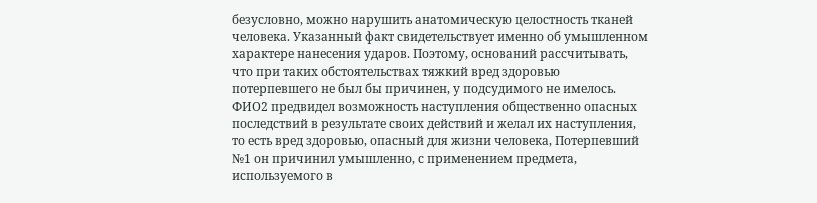безусловно, можно нарушить анатомическую целостность тканей человека. Указанный факт свидетельствует именно об умышленном характере нанесения ударов. Поэтому, оснований рассчитывать, что при таких обстоятельствах тяжкий вред здоровью потерпевшего не был бы причинен, у подсудимого не имелось. ФИО2 предвидел возможность наступления общественно опасных последствий в результате своих действий и желал их наступления, то есть вред здоровью, опасный для жизни человека, Потерпевший №1 он причинил умышленно, с применением предмета, используемого в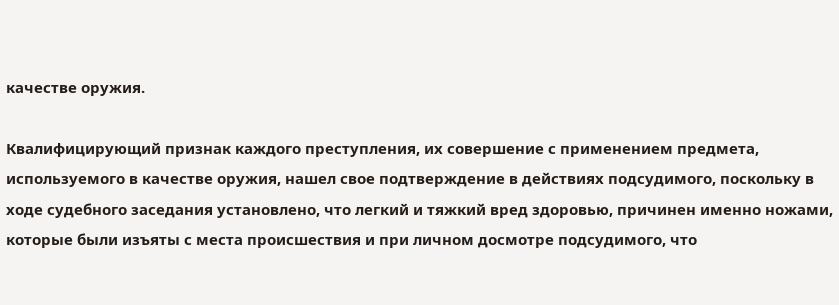качестве оружия.

Квалифицирующий признак каждого преступления, их совершение с применением предмета, используемого в качестве оружия, нашел свое подтверждение в действиях подсудимого, поскольку в ходе судебного заседания установлено, что легкий и тяжкий вред здоровью, причинен именно ножами, которые были изъяты с места происшествия и при личном досмотре подсудимого, что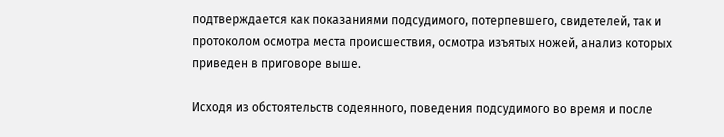подтверждается как показаниями подсудимого, потерпевшего, свидетелей, так и протоколом осмотра места происшествия, осмотра изъятых ножей, анализ которых приведен в приговоре выше.

Исходя из обстоятельств содеянного, поведения подсудимого во время и после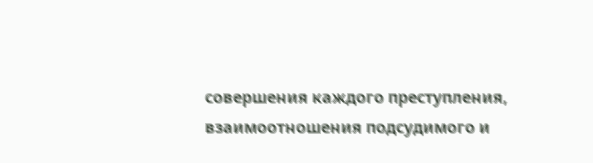совершения каждого преступления, взаимоотношения подсудимого и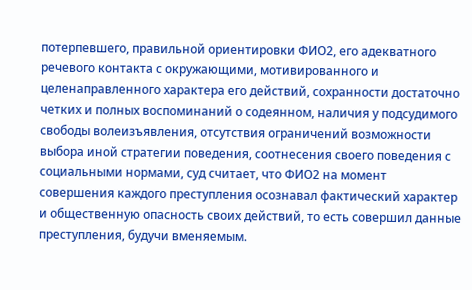потерпевшего, правильной ориентировки ФИО2, его адекватного речевого контакта с окружающими, мотивированного и целенаправленного характера его действий, сохранности достаточно четких и полных воспоминаний о содеянном, наличия у подсудимого свободы волеизъявления, отсутствия ограничений возможности выбора иной стратегии поведения, соотнесения своего поведения с социальными нормами, суд считает, что ФИО2 на момент совершения каждого преступления осознавал фактический характер и общественную опасность своих действий, то есть совершил данные преступления, будучи вменяемым.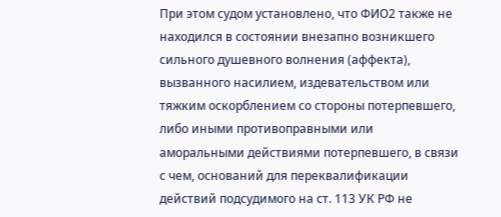При этом судом установлено, что ФИО2 также не находился в состоянии внезапно возникшего сильного душевного волнения (аффекта), вызванного насилием, издевательством или тяжким оскорблением со стороны потерпевшего, либо иными противоправными или аморальными действиями потерпевшего, в связи с чем, оснований для переквалификации действий подсудимого на ст. 113 УК РФ не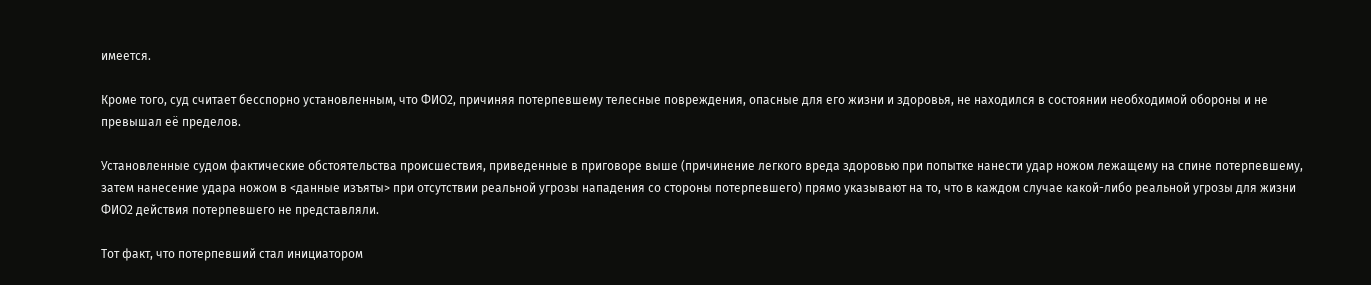имеется.

Кроме того, суд считает бесспорно установленным, что ФИО2, причиняя потерпевшему телесные повреждения, опасные для его жизни и здоровья, не находился в состоянии необходимой обороны и не превышал её пределов.

Установленные судом фактические обстоятельства происшествия, приведенные в приговоре выше (причинение легкого вреда здоровью при попытке нанести удар ножом лежащему на спине потерпевшему, затем нанесение удара ножом в <данные изъяты> при отсутствии реальной угрозы нападения со стороны потерпевшего) прямо указывают на то, что в каждом случае какой-либо реальной угрозы для жизни ФИО2 действия потерпевшего не представляли.

Тот факт, что потерпевший стал инициатором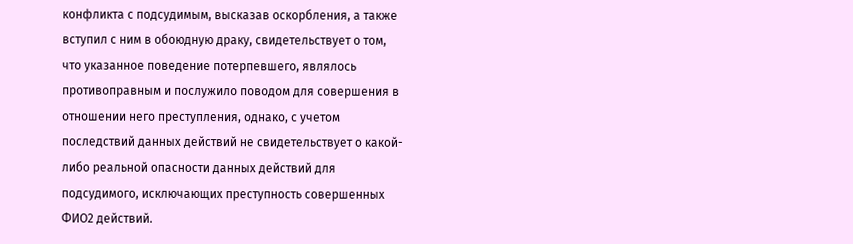конфликта с подсудимым, высказав оскорбления, а также вступил с ним в обоюдную драку, свидетельствует о том, что указанное поведение потерпевшего, являлось противоправным и послужило поводом для совершения в отношении него преступления, однако, с учетом последствий данных действий не свидетельствует о какой-либо реальной опасности данных действий для подсудимого, исключающих преступность совершенных ФИО2 действий.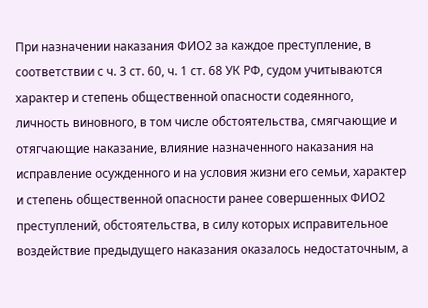При назначении наказания ФИО2 за каждое преступление, в соответствии с ч. 3 ст. 60, ч. 1 ст. 68 УК РФ, судом учитываются характер и степень общественной опасности содеянного, личность виновного, в том числе обстоятельства, смягчающие и отягчающие наказание, влияние назначенного наказания на исправление осужденного и на условия жизни его семьи, характер и степень общественной опасности ранее совершенных ФИО2 преступлений, обстоятельства, в силу которых исправительное воздействие предыдущего наказания оказалось недостаточным, а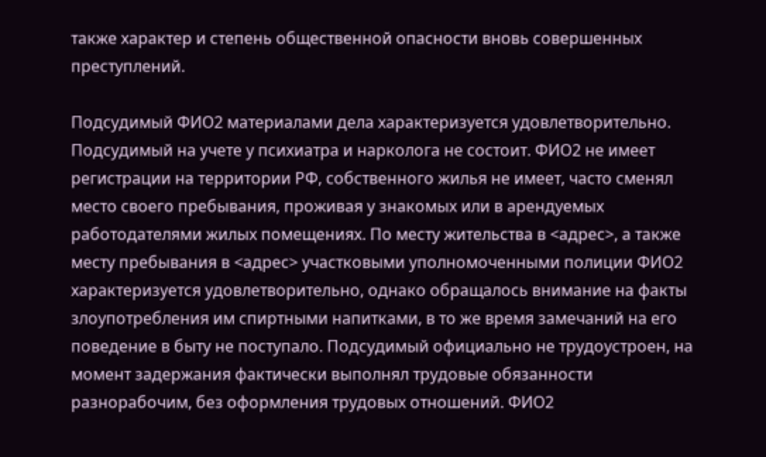также характер и степень общественной опасности вновь совершенных преступлений.

Подсудимый ФИО2 материалами дела характеризуется удовлетворительно. Подсудимый на учете у психиатра и нарколога не состоит. ФИО2 не имеет регистрации на территории РФ, собственного жилья не имеет, часто сменял место своего пребывания, проживая у знакомых или в арендуемых работодателями жилых помещениях. По месту жительства в <адрес>, а также месту пребывания в <адрес> участковыми уполномоченными полиции ФИО2 характеризуется удовлетворительно, однако обращалось внимание на факты злоупотребления им спиртными напитками, в то же время замечаний на его поведение в быту не поступало. Подсудимый официально не трудоустроен, на момент задержания фактически выполнял трудовые обязанности разнорабочим, без оформления трудовых отношений. ФИО2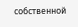собственной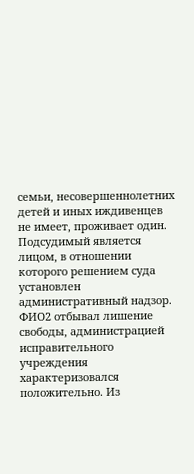семьи, несовершеннолетних детей и иных иждивенцев не имеет, проживает один. Подсудимый является лицом, в отношении которого решением суда установлен административный надзор. ФИО2 отбывал лишение свободы, администрацией исправительного учреждения характеризовался положительно. Из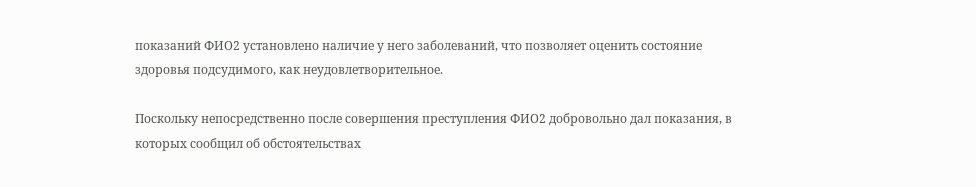показаний ФИО2 установлено наличие у него заболеваний, что позволяет оценить состояние здоровья подсудимого, как неудовлетворительное.

Поскольку непосредственно после совершения преступления ФИО2 добровольно дал показания, в которых сообщил об обстоятельствах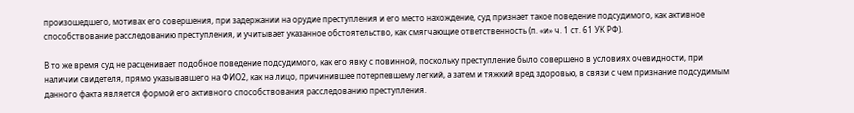произошедшего, мотивах его совершения, при задержании на орудие преступления и его место нахождение, суд признает такое поведение подсудимого, как активное способствование расследованию преступления, и учитывает указанное обстоятельство, как смягчающие ответственность (п. «и» ч. 1 ст. 61 УК РФ).

В то же время суд не расценивает подобное поведение подсудимого, как его явку с повинной, поскольку преступление было совершено в условиях очевидности, при наличии свидетеля, прямо указывавшего на ФИО2, как на лицо, причинившее потерпевшему легкий, а затем и тяжкий вред здоровью, в связи с чем признание подсудимым данного факта является формой его активного способствования расследованию преступления.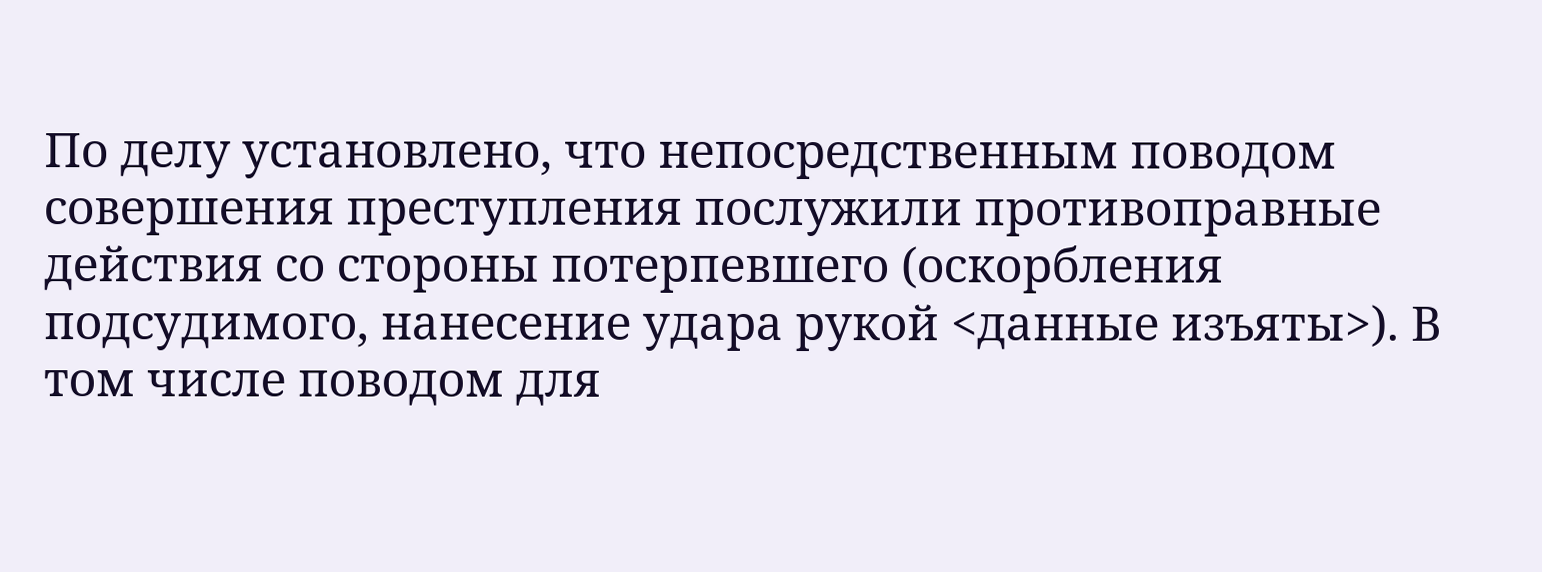По делу установлено, что непосредственным поводом совершения преступления послужили противоправные действия со стороны потерпевшего (оскорбления подсудимого, нанесение удара рукой <данные изъяты>). В том числе поводом для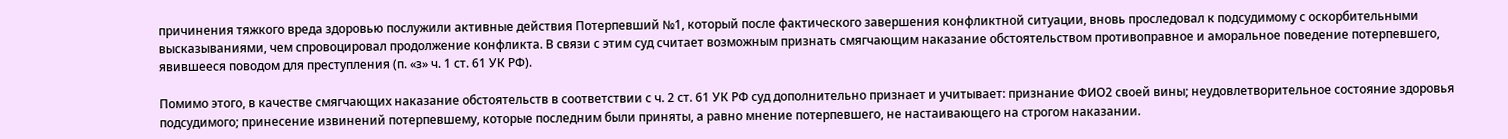причинения тяжкого вреда здоровью послужили активные действия Потерпевший №1, который после фактического завершения конфликтной ситуации, вновь проследовал к подсудимому с оскорбительными высказываниями, чем спровоцировал продолжение конфликта. В связи с этим суд считает возможным признать смягчающим наказание обстоятельством противоправное и аморальное поведение потерпевшего, явившееся поводом для преступления (п. «з» ч. 1 ст. 61 УК РФ).

Помимо этого, в качестве смягчающих наказание обстоятельств в соответствии с ч. 2 ст. 61 УК РФ суд дополнительно признает и учитывает: признание ФИО2 своей вины; неудовлетворительное состояние здоровья подсудимого; принесение извинений потерпевшему, которые последним были приняты, а равно мнение потерпевшего, не настаивающего на строгом наказании.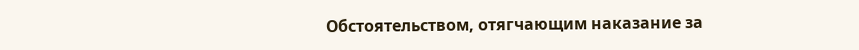Обстоятельством, отягчающим наказание за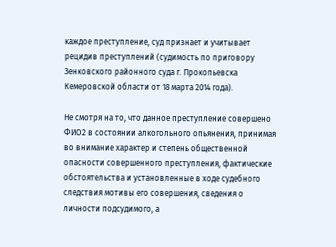каждое преступление, суд признает и учитывает рецидив преступлений (судимость по приговору Зенковского районного суда г. Прокопьевска Кемеровской области от 18 марта 2014 года).

Не смотря на то, что данное преступление совершено ФИО2 в состоянии алкогольного опьянения, принимая во внимание характер и степень общественной опасности совершенного преступления, фактические обстоятельства и установленные в ходе судебного следствия мотивы его совершения, сведения о личности подсудимого, а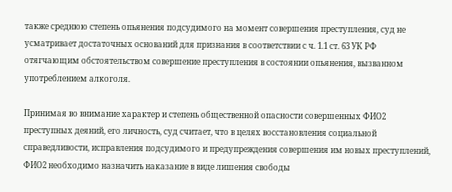также среднюю степень опьянения подсудимого на момент совершения преступления, суд не усматривает достаточных оснований для признания в соответствии с ч. 1.1 ст. 63 УК РФ отягчающим обстоятельством совершение преступления в состоянии опьянения, вызванном употреблением алкоголя.

Принимая во внимание характер и степень общественной опасности совершенных ФИО2 преступных деяний, его личность, суд считает, что в целях восстановления социальной справедливости, исправления подсудимого и предупреждения совершения им новых преступлений, ФИО2 необходимо назначить наказание в виде лишения свободы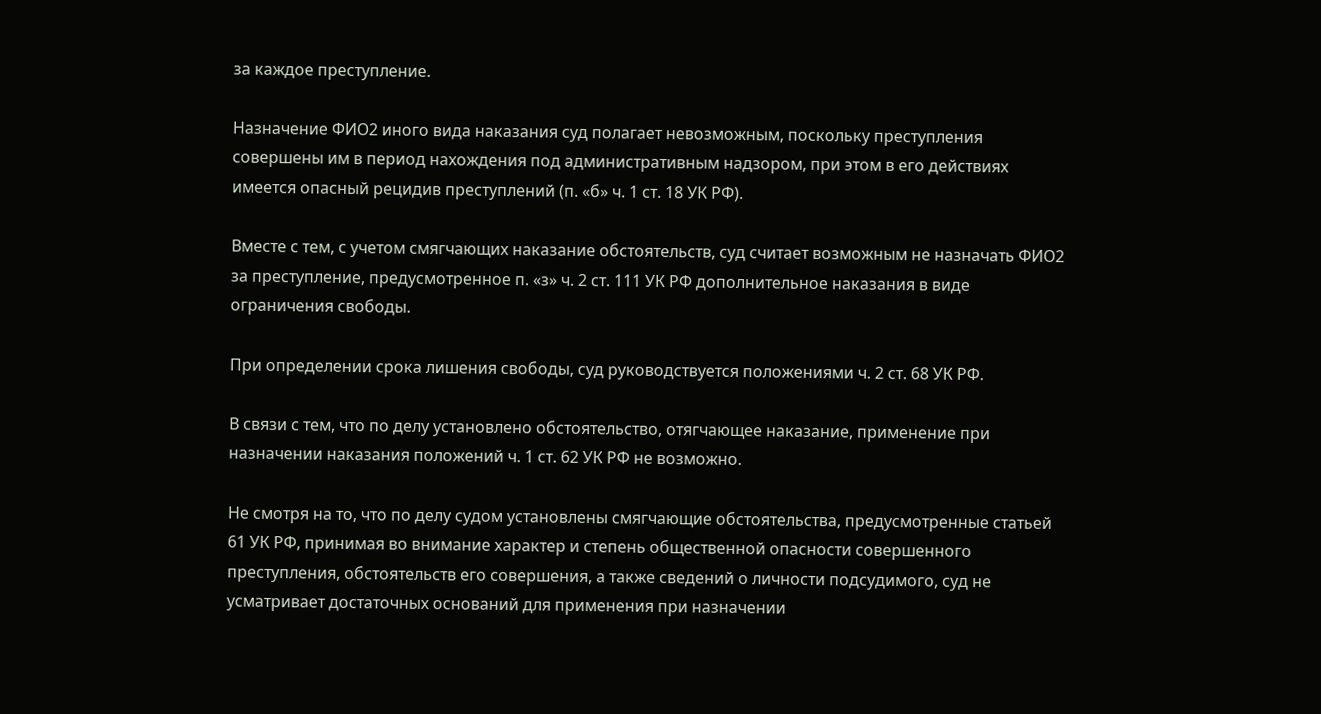за каждое преступление.

Назначение ФИО2 иного вида наказания суд полагает невозможным, поскольку преступления совершены им в период нахождения под административным надзором, при этом в его действиях имеется опасный рецидив преступлений (п. «б» ч. 1 ст. 18 УК РФ).

Вместе с тем, с учетом смягчающих наказание обстоятельств, суд считает возможным не назначать ФИО2 за преступление, предусмотренное п. «з» ч. 2 ст. 111 УК РФ дополнительное наказания в виде ограничения свободы.

При определении срока лишения свободы, суд руководствуется положениями ч. 2 ст. 68 УК РФ.

В связи с тем, что по делу установлено обстоятельство, отягчающее наказание, применение при назначении наказания положений ч. 1 ст. 62 УК РФ не возможно.

Не смотря на то, что по делу судом установлены смягчающие обстоятельства, предусмотренные статьей 61 УК РФ, принимая во внимание характер и степень общественной опасности совершенного преступления, обстоятельств его совершения, а также сведений о личности подсудимого, суд не усматривает достаточных оснований для применения при назначении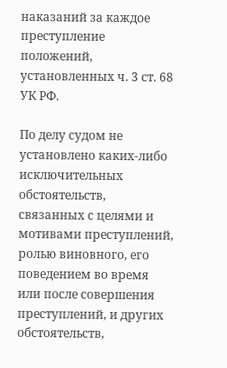наказаний за каждое преступление положений, установленных ч. 3 ст. 68 УК РФ.

По делу судом не установлено каких-либо исключительных обстоятельств, связанных с целями и мотивами преступлений, ролью виновного, его поведением во время или после совершения преступлений, и других обстоятельств,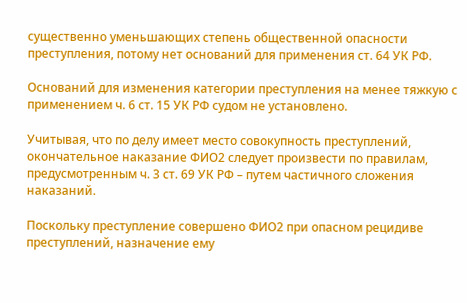существенно уменьшающих степень общественной опасности преступления, потому нет оснований для применения ст. 64 УК РФ.

Оснований для изменения категории преступления на менее тяжкую с применением ч. 6 ст. 15 УК РФ судом не установлено.

Учитывая, что по делу имеет место совокупность преступлений, окончательное наказание ФИО2 следует произвести по правилам, предусмотренным ч. 3 ст. 69 УК РФ – путем частичного сложения наказаний.

Поскольку преступление совершено ФИО2 при опасном рецидиве преступлений, назначение ему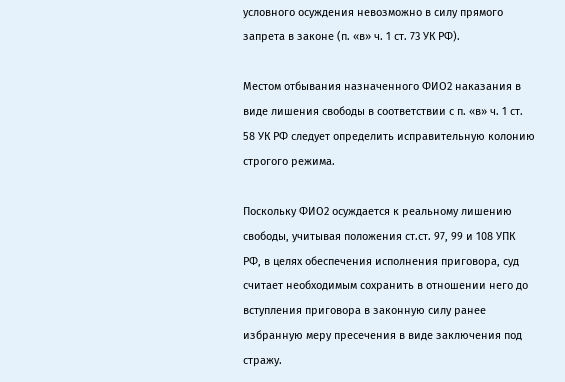условного осуждения невозможно в силу прямого запрета в законе (п. «в» ч. 1 ст. 73 УК РФ).

Местом отбывания назначенного ФИО2 наказания в виде лишения свободы в соответствии с п. «в» ч. 1 ст. 58 УК РФ следует определить исправительную колонию строгого режима.

Поскольку ФИО2 осуждается к реальному лишению свободы, учитывая положения ст.ст. 97, 99 и 108 УПК РФ, в целях обеспечения исполнения приговора, суд считает необходимым сохранить в отношении него до вступления приговора в законную силу ранее избранную меру пресечения в виде заключения под стражу.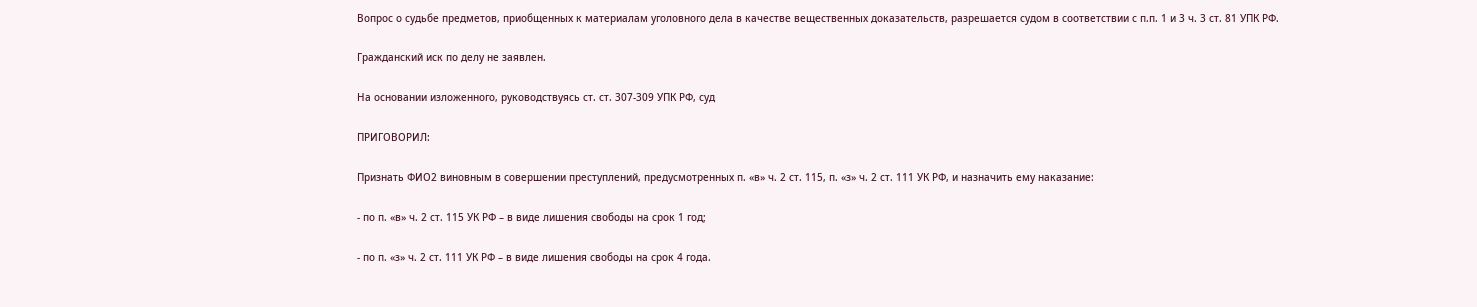Вопрос о судьбе предметов, приобщенных к материалам уголовного дела в качестве вещественных доказательств, разрешается судом в соответствии с п.п. 1 и 3 ч. 3 ст. 81 УПК РФ.

Гражданский иск по делу не заявлен.

На основании изложенного, руководствуясь ст. ст. 307-309 УПК РФ, суд

ПРИГОВОРИЛ:

Признать ФИО2 виновным в совершении преступлений, предусмотренных п. «в» ч. 2 ст. 115, п. «з» ч. 2 ст. 111 УК РФ, и назначить ему наказание:

- по п. «в» ч. 2 ст. 115 УК РФ – в виде лишения свободы на срок 1 год;

- по п. «з» ч. 2 ст. 111 УК РФ – в виде лишения свободы на срок 4 года.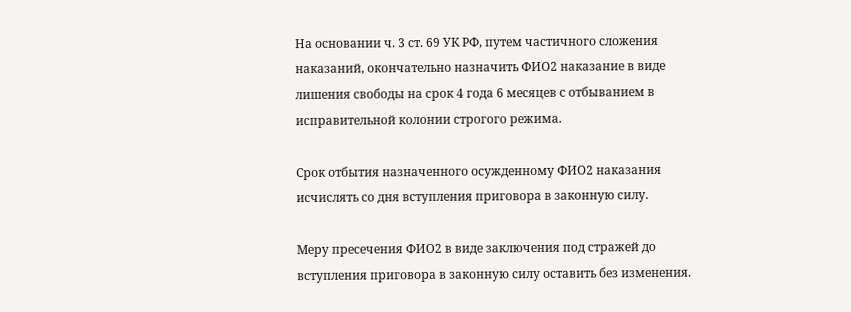На основании ч. 3 ст. 69 УК РФ, путем частичного сложения наказаний, окончательно назначить ФИО2 наказание в виде лишения свободы на срок 4 года 6 месяцев с отбыванием в исправительной колонии строгого режима.

Срок отбытия назначенного осужденному ФИО2 наказания исчислять со дня вступления приговора в законную силу.

Меру пресечения ФИО2 в виде заключения под стражей до вступления приговора в законную силу оставить без изменения.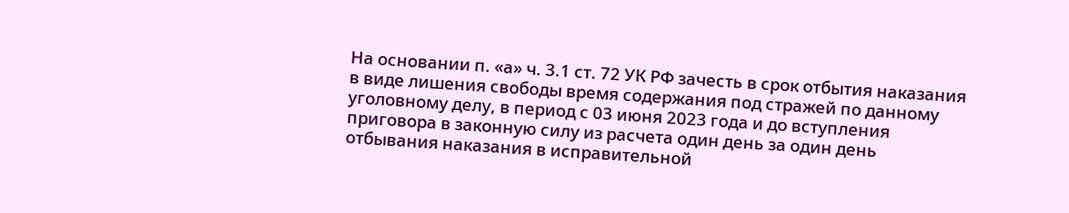На основании п. «а» ч. 3.1 ст. 72 УК РФ зачесть в срок отбытия наказания в виде лишения свободы время содержания под стражей по данному уголовному делу, в период с 03 июня 2023 года и до вступления приговора в законную силу из расчета один день за один день отбывания наказания в исправительной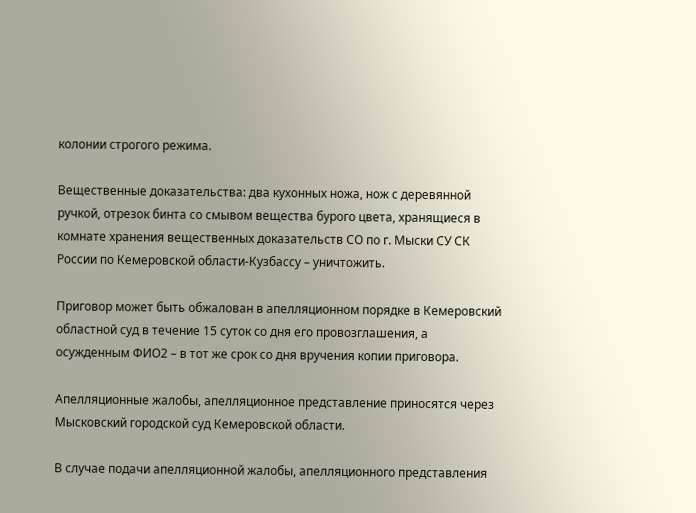колонии строгого режима.

Вещественные доказательства: два кухонных ножа, нож с деревянной ручкой, отрезок бинта со смывом вещества бурого цвета, хранящиеся в комнате хранения вещественных доказательств СО по г. Мыски СУ СК России по Кемеровской области-Кузбассу – уничтожить.

Приговор может быть обжалован в апелляционном порядке в Кемеровский областной суд в течение 15 суток со дня его провозглашения, а осужденным ФИО2 – в тот же срок со дня вручения копии приговора.

Апелляционные жалобы, апелляционное представление приносятся через Мысковский городской суд Кемеровской области.

В случае подачи апелляционной жалобы, апелляционного представления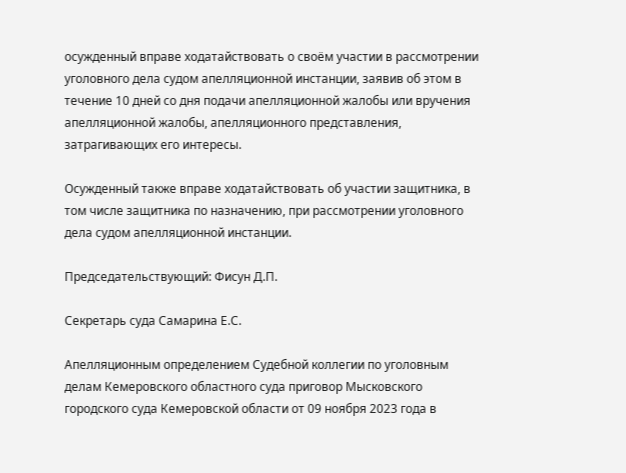осужденный вправе ходатайствовать о своём участии в рассмотрении уголовного дела судом апелляционной инстанции, заявив об этом в течение 10 дней со дня подачи апелляционной жалобы или вручения апелляционной жалобы, апелляционного представления, затрагивающих его интересы.

Осужденный также вправе ходатайствовать об участии защитника, в том числе защитника по назначению, при рассмотрении уголовного дела судом апелляционной инстанции.

Председательствующий: Фисун Д.П.

Секретарь суда Самарина Е.С.

Апелляционным определением Судебной коллегии по уголовным делам Кемеровского областного суда приговор Мысковского городского суда Кемеровской области от 09 ноября 2023 года в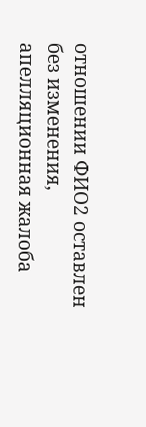отношении ФИО2 оставлен без изменения, апелляционная жалоба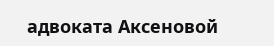адвоката Аксеновой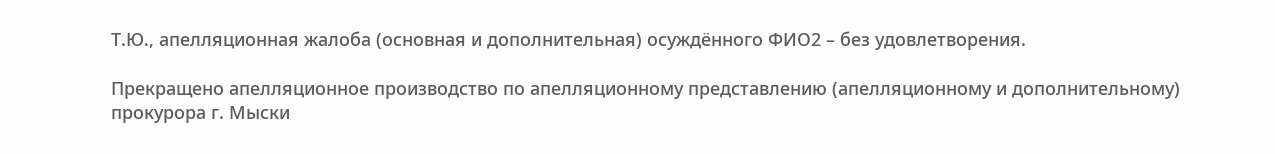Т.Ю., апелляционная жалоба (основная и дополнительная) осуждённого ФИО2 – без удовлетворения.

Прекращено апелляционное производство по апелляционному представлению (апелляционному и дополнительному) прокурора г. Мыски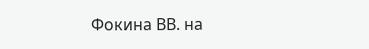Фокина ВВ. на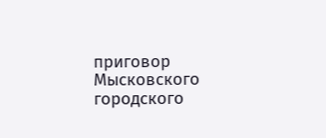приговор Мысковского городского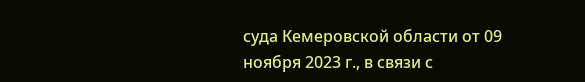суда Кемеровской области от 09 ноября 2023 г., в связи с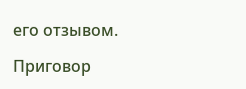его отзывом.

Приговор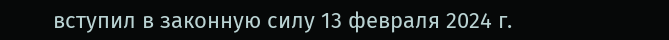вступил в законную силу 13 февраля 2024 г.